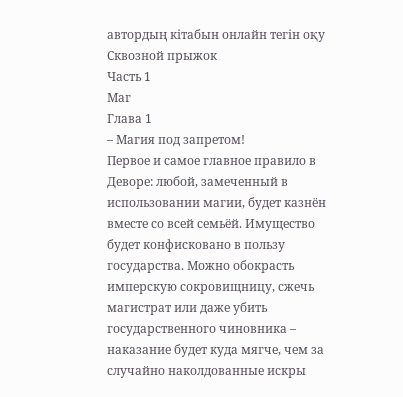автордың кітабын онлайн тегін оқу Сквозной прыжок
Часть 1
Маг
Глава 1
– Магия под запретом!
Первое и самое главное правило в Деворе: любой, замеченный в использовании магии, будет казнён вместе со всей семьёй. Имущество будет конфисковано в пользу государства. Можно обокрасть имперскую сокровищницу, сжечь магистрат или даже убить государственного чиновника – наказание будет куда мягче, чем за случайно наколдованные искры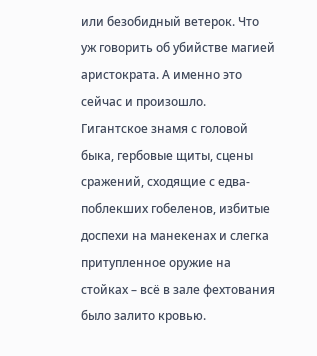или безобидный ветерок. Что уж говорить об убийстве магией аристократа. А именно это сейчас и произошло.
Гигантское знамя с головой быка, гербовые щиты, сцены сражений, сходящие с едва-поблекших гобеленов, избитые доспехи на манекенах и слегка притупленное оружие на стойках – всё в зале фехтования было залито кровью.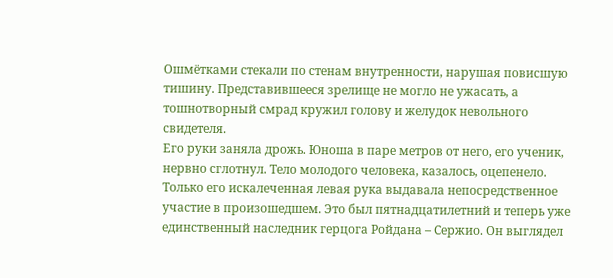Ошмётками стекали по стенам внутренности, нарушая повисшую тишину. Представившееся зрелище не могло не ужасать, а тошнотворный смрад кружил голову и желудок невольного свидетеля.
Его руки заняла дрожь. Юноша в паре метров от него, его ученик, нервно сглотнул. Тело молодого человека, казалось, оцепенело. Только его искалеченная левая рука выдавала непосредственное участие в произошедшем. Это был пятнадцатилетний и теперь уже единственный наследник герцога Ройдана – Сержио. Он выглядел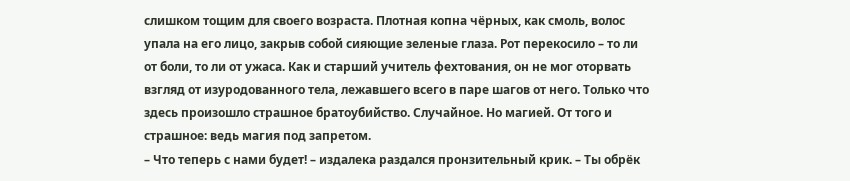слишком тощим для своего возраста. Плотная копна чёрных, как смоль, волос упала на его лицо, закрыв собой сияющие зеленые глаза. Рот перекосило – то ли от боли, то ли от ужаса. Как и старший учитель фехтования, он не мог оторвать взгляд от изуродованного тела, лежавшего всего в паре шагов от него. Только что здесь произошло страшное братоубийство. Случайное. Но магией. От того и страшное: ведь магия под запретом.
– Что теперь с нами будет! – издалека раздался пронзительный крик. – Ты обрёк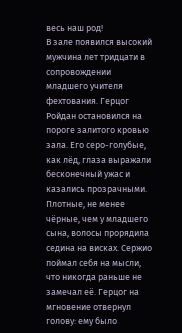весь наш род!
В зале появился высокий мужчина лет тридцати в сопровождении младшего учителя фехтования. Герцог Ройдан остановился на пороге залитого кровью зала. Его серо-голубые, как лёд, глаза выражали бесконечный ужас и казались прозрачными. Плотные, не менее чёрные, чем у младшего сына, волосы прорядила седина на висках. Сержио поймал себя на мысли, что никогда раньше не замечал её. Герцог на мгновение отвернул голову: ему было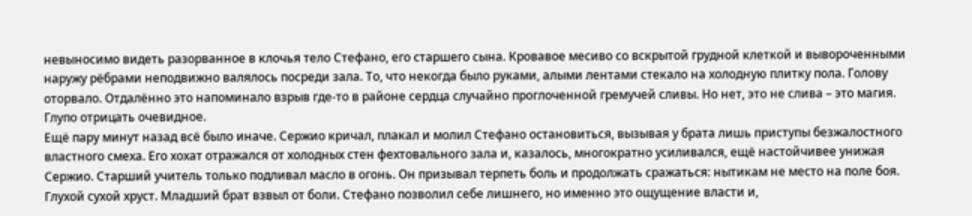невыносимо видеть разорванное в клочья тело Стефано, его старшего сына. Кровавое месиво со вскрытой грудной клеткой и вывороченными наружу рёбрами неподвижно валялось посреди зала. То, что некогда было руками, алыми лентами стекало на холодную плитку пола. Голову оторвало. Отдалённо это напоминало взрыв где-то в районе сердца случайно проглоченной гремучей сливы. Но нет, это не слива – это магия. Глупо отрицать очевидное.
Ещё пару минут назад всё было иначе. Сержио кричал, плакал и молил Стефано остановиться, вызывая у брата лишь приступы безжалостного властного смеха. Его хохат отражался от холодных стен фехтовального зала и, казалось, многократно усиливался, ещё настойчивее унижая Сержио. Старший учитель только подливал масло в огонь. Он призывал терпеть боль и продолжать сражаться: нытикам не место на поле боя. Глухой сухой хруст. Младший брат взвыл от боли. Стефано позволил себе лишнего, но именно это ощущение власти и,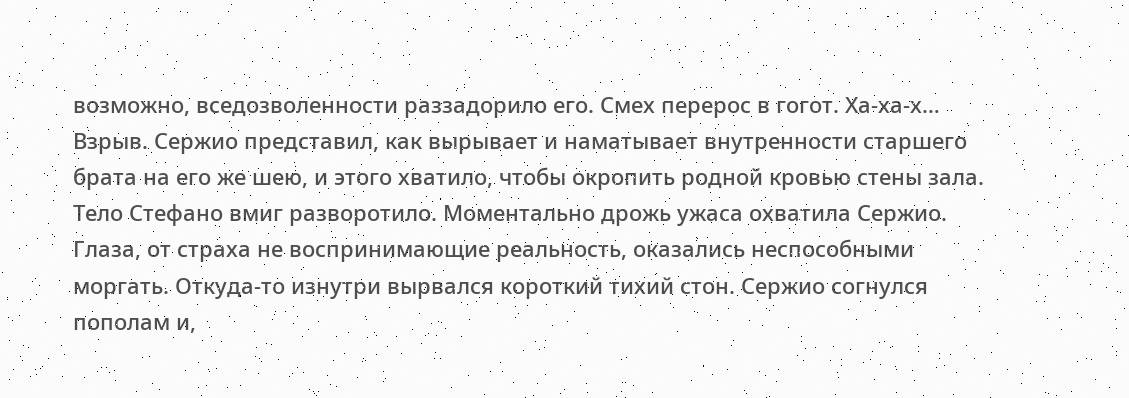возможно, вседозволенности раззадорило его. Смех перерос в гогот. Ха-ха-х… Взрыв. Сержио представил, как вырывает и наматывает внутренности старшего брата на его же шею, и этого хватило, чтобы окропить родной кровью стены зала. Тело Стефано вмиг разворотило. Моментально дрожь ужаса охватила Сержио. Глаза, от страха не воспринимающие реальность, оказались неспособными моргать. Откуда-то изнутри вырвался короткий тихий стон. Сержио согнулся пополам и,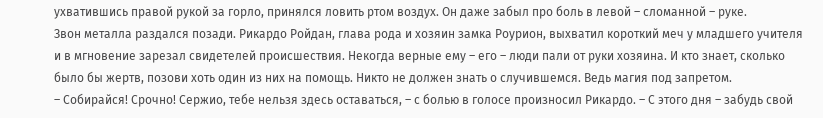ухватившись правой рукой за горло, принялся ловить ртом воздух. Он даже забыл про боль в левой – сломанной – руке.
Звон металла раздался позади. Рикардо Ройдан, глава рода и хозяин замка Роурион, выхватил короткий меч у младшего учителя и в мгновение зарезал свидетелей происшествия. Некогда верные ему – его – люди пали от руки хозяина. И кто знает, сколько было бы жертв, позови хоть один из них на помощь. Никто не должен знать о случившемся. Ведь магия под запретом.
– Собирайся! Срочно! Сержио, тебе нельзя здесь оставаться, – с болью в голосе произносил Рикардо. – С этого дня – забудь свой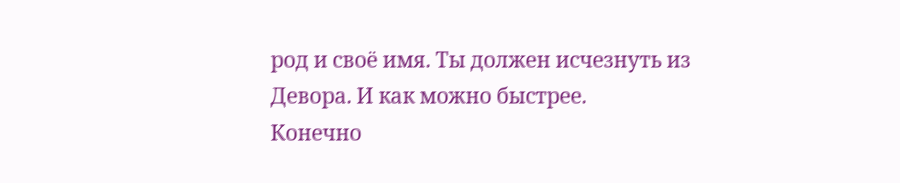род и своё имя. Ты должен исчезнуть из Девора. И как можно быстрее.
Конечно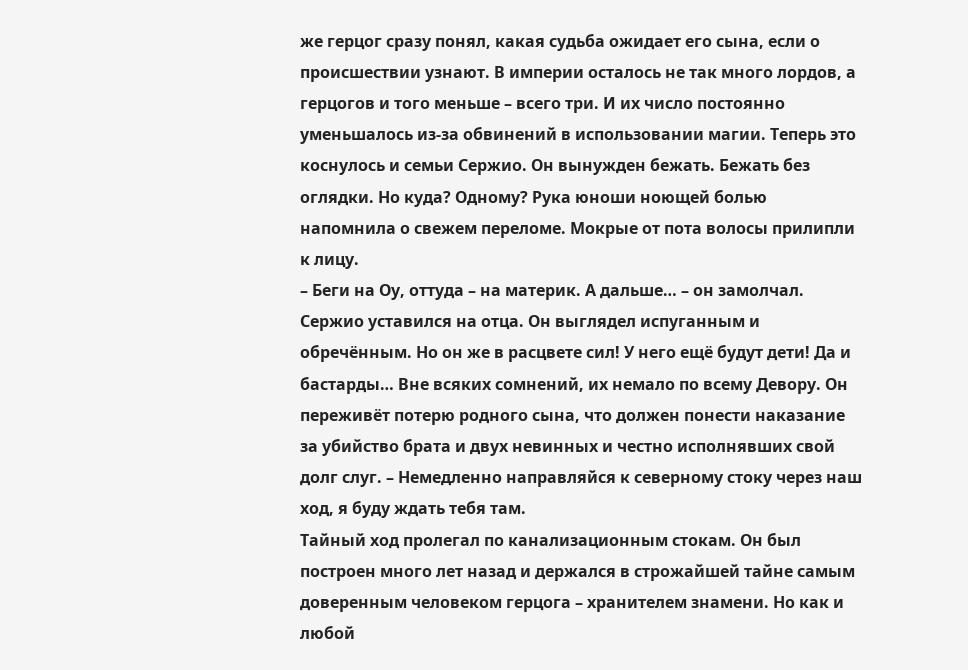же герцог сразу понял, какая судьба ожидает его сына, если о происшествии узнают. В империи осталось не так много лордов, а герцогов и того меньше – всего три. И их число постоянно уменьшалось из-за обвинений в использовании магии. Теперь это коснулось и семьи Сержио. Он вынужден бежать. Бежать без оглядки. Но куда? Одному? Рука юноши ноющей болью напомнила о свежем переломе. Мокрые от пота волосы прилипли к лицу.
– Беги на Оу, оттуда – на материк. А дальше… – он замолчал. Сержио уставился на отца. Он выглядел испуганным и обречённым. Но он же в расцвете сил! У него ещё будут дети! Да и бастарды… Вне всяких сомнений, их немало по всему Девору. Он переживёт потерю родного сына, что должен понести наказание за убийство брата и двух невинных и честно исполнявших свой долг слуг. – Немедленно направляйся к северному стоку через наш ход, я буду ждать тебя там.
Тайный ход пролегал по канализационным стокам. Он был построен много лет назад и держался в строжайшей тайне самым доверенным человеком герцога – хранителем знамени. Но как и любой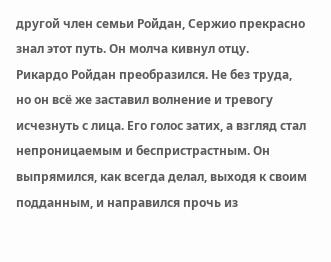другой член семьи Ройдан, Сержио прекрасно знал этот путь. Он молча кивнул отцу.
Рикардо Ройдан преобразился. Не без труда, но он всё же заставил волнение и тревогу исчезнуть с лица. Его голос затих, а взгляд стал непроницаемым и беспристрастным. Он выпрямился, как всегда делал, выходя к своим подданным, и направился прочь из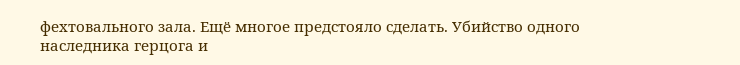фехтовального зала. Ещё многое предстояло сделать. Убийство одного наследника герцога и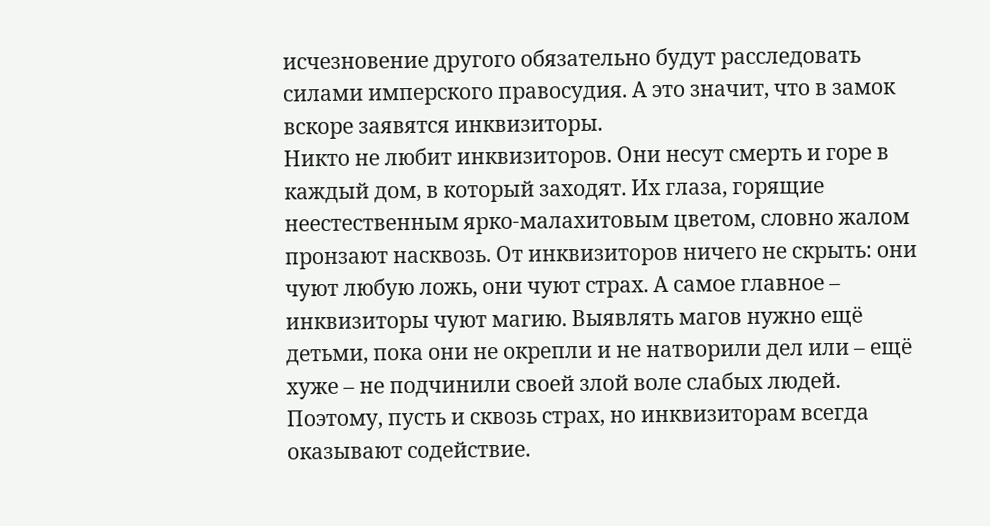исчезновение другого обязательно будут расследовать силами имперского правосудия. А это значит, что в замок вскоре заявятся инквизиторы.
Никто не любит инквизиторов. Они несут смерть и горе в каждый дом, в который заходят. Их глаза, горящие неестественным ярко-малахитовым цветом, словно жалом пронзают насквозь. От инквизиторов ничего не скрыть: они чуют любую ложь, они чуют страх. А самое главное – инквизиторы чуют магию. Выявлять магов нужно ещё детьми, пока они не окрепли и не натворили дел или – ещё хуже – не подчинили своей злой воле слабых людей. Поэтому, пусть и сквозь страх, но инквизиторам всегда оказывают содействие.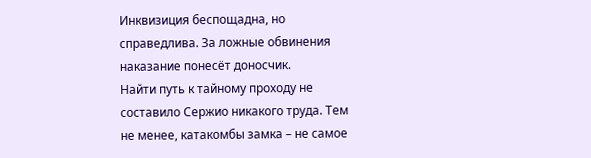Инквизиция беспощадна, но справедлива. За ложные обвинения наказание понесёт доносчик.
Найти путь к тайному проходу не составило Сержио никакого труда. Тем не менее, катакомбы замка – не самое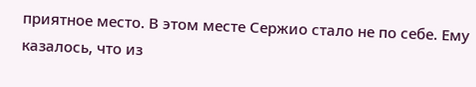приятное место. В этом месте Сержио стало не по себе. Ему казалось, что из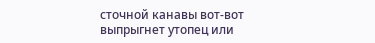сточной канавы вот-вот выпрыгнет утопец или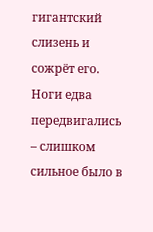гигантский слизень и сожрёт его. Ноги едва передвигались – слишком сильное было в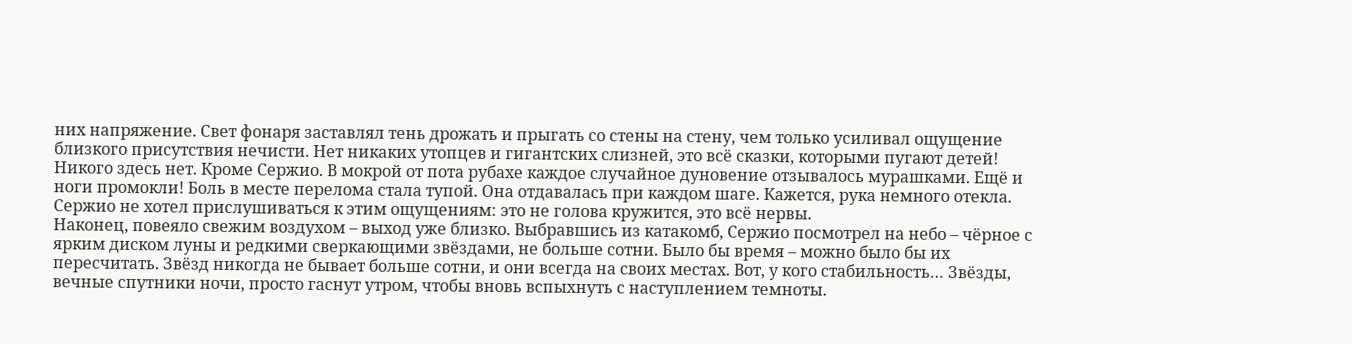них напряжение. Свет фонаря заставлял тень дрожать и прыгать со стены на стену, чем только усиливал ощущение близкого присутствия нечисти. Нет никаких утопцев и гигантских слизней, это всё сказки, которыми пугают детей! Никого здесь нет. Кроме Сержио. В мокрой от пота рубахе каждое случайное дуновение отзывалось мурашками. Ещё и ноги промокли! Боль в месте перелома стала тупой. Она отдавалась при каждом шаге. Кажется, рука немного отекла. Сержио не хотел прислушиваться к этим ощущениям: это не голова кружится, это всё нервы.
Наконец, повеяло свежим воздухом – выход уже близко. Выбравшись из катакомб, Сержио посмотрел на небо – чёрное с ярким диском луны и редкими сверкающими звёздами, не больше сотни. Было бы время – можно было бы их пересчитать. Звёзд никогда не бывает больше сотни, и они всегда на своих местах. Вот, у кого стабильность… Звёзды, вечные спутники ночи, просто гаснут утром, чтобы вновь вспыхнуть с наступлением темноты.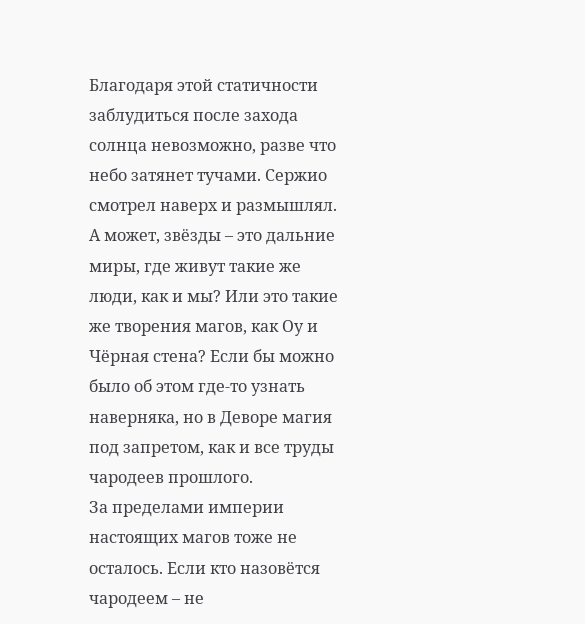Благодаря этой статичности заблудиться после захода солнца невозможно, разве что небо затянет тучами. Сержио смотрел наверх и размышлял. А может, звёзды – это дальние миры, где живут такие же люди, как и мы? Или это такие же творения магов, как Оу и Чёрная стена? Если бы можно было об этом где-то узнать наверняка, но в Деворе магия под запретом, как и все труды чародеев прошлого.
За пределами империи настоящих магов тоже не осталось. Если кто назовётся чародеем – не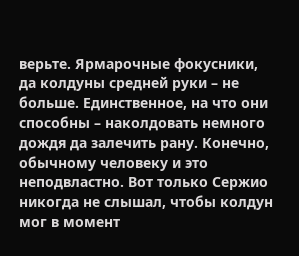верьте. Ярмарочные фокусники, да колдуны средней руки – не больше. Единственное, на что они способны – наколдовать немного дождя да залечить рану. Конечно, обычному человеку и это неподвластно. Вот только Сержио никогда не слышал, чтобы колдун мог в момент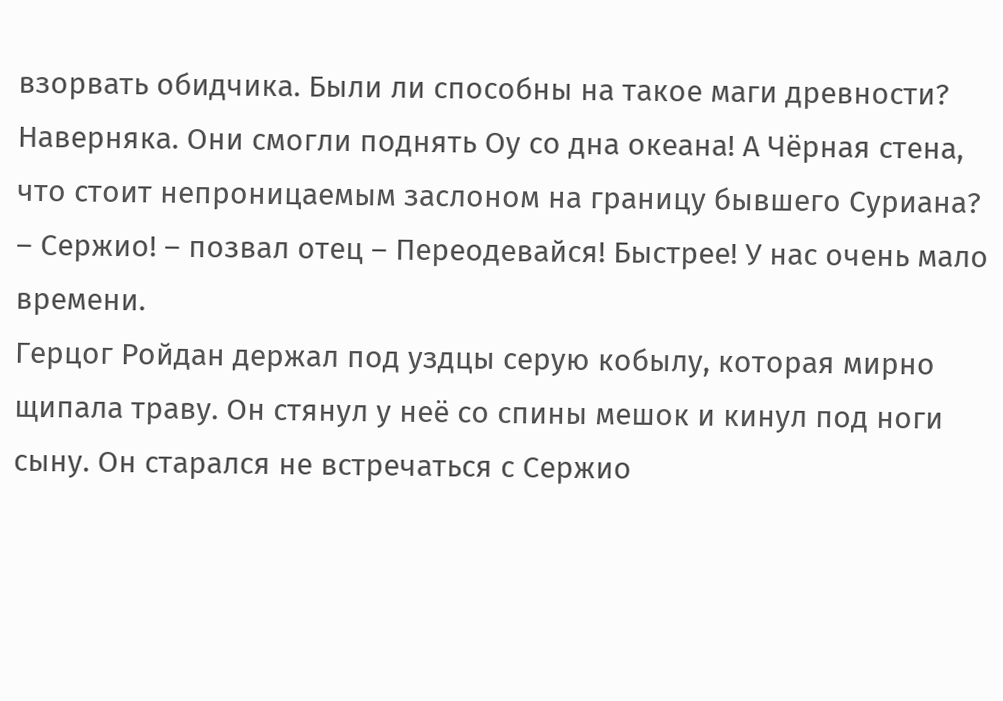взорвать обидчика. Были ли способны на такое маги древности? Наверняка. Они смогли поднять Оу со дна океана! А Чёрная стена, что стоит непроницаемым заслоном на границу бывшего Суриана?
– Сержио! – позвал отец – Переодевайся! Быстрее! У нас очень мало времени.
Герцог Ройдан держал под уздцы серую кобылу, которая мирно щипала траву. Он стянул у неё со спины мешок и кинул под ноги сыну. Он старался не встречаться с Сержио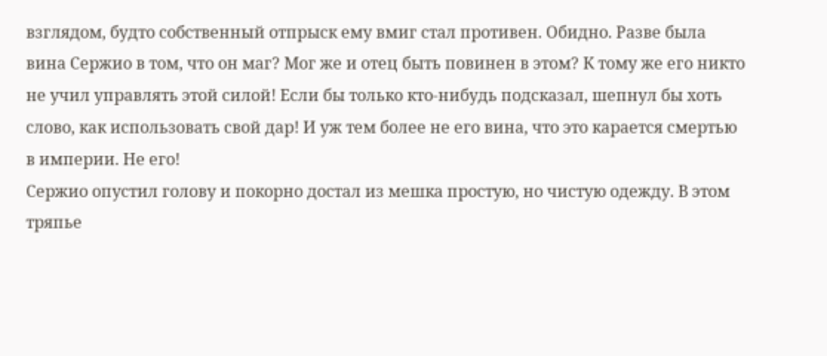взглядом, будто собственный отпрыск ему вмиг стал противен. Обидно. Разве была вина Сержио в том, что он маг? Мог же и отец быть повинен в этом? К тому же его никто не учил управлять этой силой! Если бы только кто-нибудь подсказал, шепнул бы хоть слово, как использовать свой дар! И уж тем более не его вина, что это карается смертью в империи. Не его!
Сержио опустил голову и покорно достал из мешка простую, но чистую одежду. В этом тряпье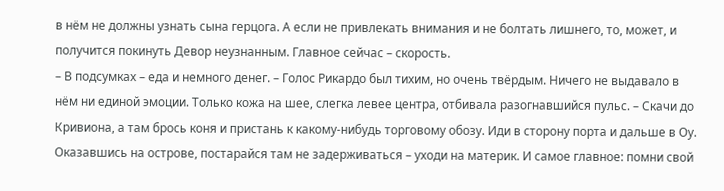в нём не должны узнать сына герцога. А если не привлекать внимания и не болтать лишнего, то, может, и получится покинуть Девор неузнанным. Главное сейчас – скорость.
– В подсумках – еда и немного денег. – Голос Рикардо был тихим, но очень твёрдым. Ничего не выдавало в нём ни единой эмоции. Только кожа на шее, слегка левее центра, отбивала разогнавшийся пульс. – Скачи до Кривиона, а там брось коня и пристань к какому-нибудь торговому обозу. Иди в сторону порта и дальше в Оу. Оказавшись на острове, постарайся там не задерживаться – уходи на материк. И самое главное: помни свой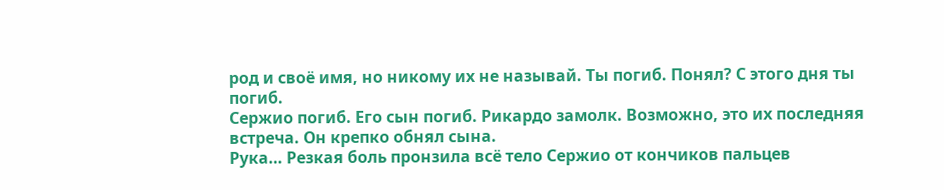род и своё имя, но никому их не называй. Ты погиб. Понял? С этого дня ты погиб.
Сержио погиб. Его сын погиб. Рикардо замолк. Возможно, это их последняя встреча. Он крепко обнял сына.
Рука… Резкая боль пронзила всё тело Сержио от кончиков пальцев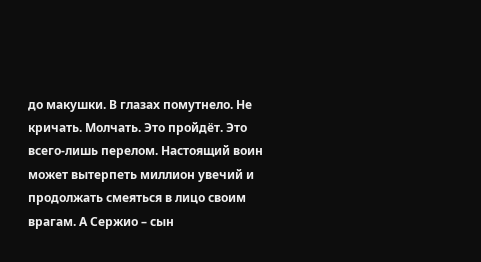до макушки. В глазах помутнело. Не кричать. Молчать. Это пройдёт. Это всего-лишь перелом. Настоящий воин может вытерпеть миллион увечий и продолжать смеяться в лицо своим врагам. А Сержио – сын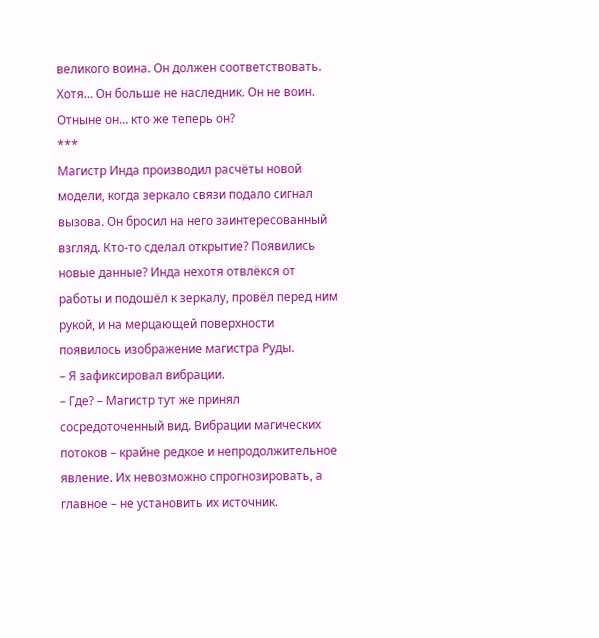великого воина. Он должен соответствовать. Хотя… Он больше не наследник. Он не воин. Отныне он… кто же теперь он?
***
Магистр Инда производил расчёты новой модели, когда зеркало связи подало сигнал вызова. Он бросил на него заинтересованный взгляд. Кто-то сделал открытие? Появились новые данные? Инда нехотя отвлёкся от работы и подошёл к зеркалу, провёл перед ним рукой, и на мерцающей поверхности появилось изображение магистра Руды.
– Я зафиксировал вибрации.
– Где? – Магистр тут же принял сосредоточенный вид. Вибрации магических потоков – крайне редкое и непродолжительное явление. Их невозможно спрогнозировать, а главное – не установить их источник.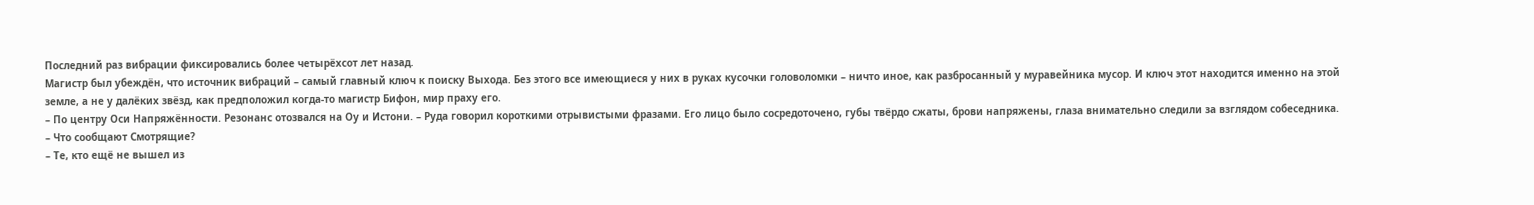Последний раз вибрации фиксировались более четырёхсот лет назад.
Магистр был убеждён, что источник вибраций – самый главный ключ к поиску Выхода. Без этого все имеющиеся у них в руках кусочки головоломки – ничто иное, как разбросанный у муравейника мусор. И ключ этот находится именно на этой земле, а не у далёких звёзд, как предположил когда-то магистр Бифон, мир праху его.
– По центру Оси Напряжённости. Резонанс отозвался на Оу и Истони. – Руда говорил короткими отрывистыми фразами. Его лицо было сосредоточено, губы твёрдо сжаты, брови напряжены, глаза внимательно следили за взглядом собеседника.
– Что сообщают Смотрящие?
– Те, кто ещё не вышел из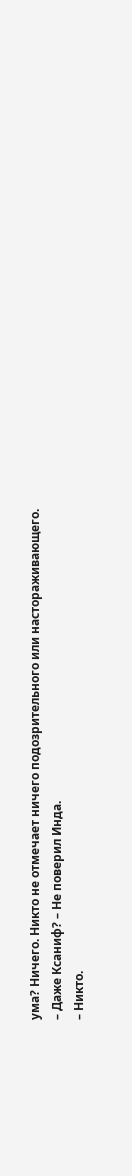ума? Ничего. Никто не отмечает ничего подозрительного или настораживающего.
– Даже Ксаниф? – Не поверил Инда.
– Никто.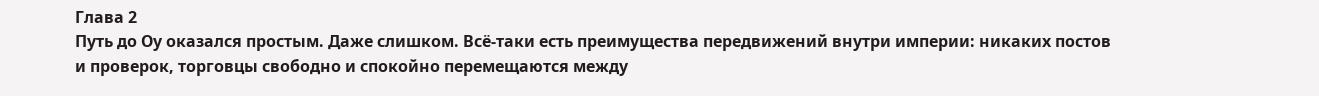Глава 2
Путь до Оу оказался простым. Даже слишком. Всё-таки есть преимущества передвижений внутри империи: никаких постов и проверок, торговцы свободно и спокойно перемещаются между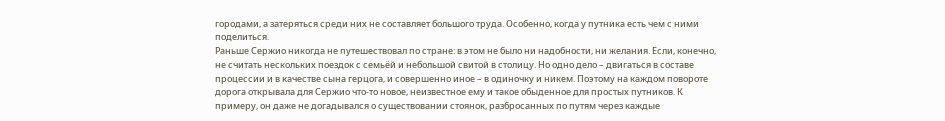городами, а затеряться среди них не составляет большого труда. Особенно, когда у путника есть чем с ними поделиться.
Раньше Сержио никогда не путешествовал по стране: в этом не было ни надобности, ни желания. Если, конечно, не считать нескольких поездок с семьёй и небольшой свитой в столицу. Но одно дело – двигаться в составе процессии и в качестве сына герцога, и совершенно иное – в одиночку и никем. Поэтому на каждом повороте дорога открывала для Сержио что-то новое, неизвестное ему и такое обыденное для простых путников. К примеру, он даже не догадывался о существовании стоянок, разбросанных по путям через каждые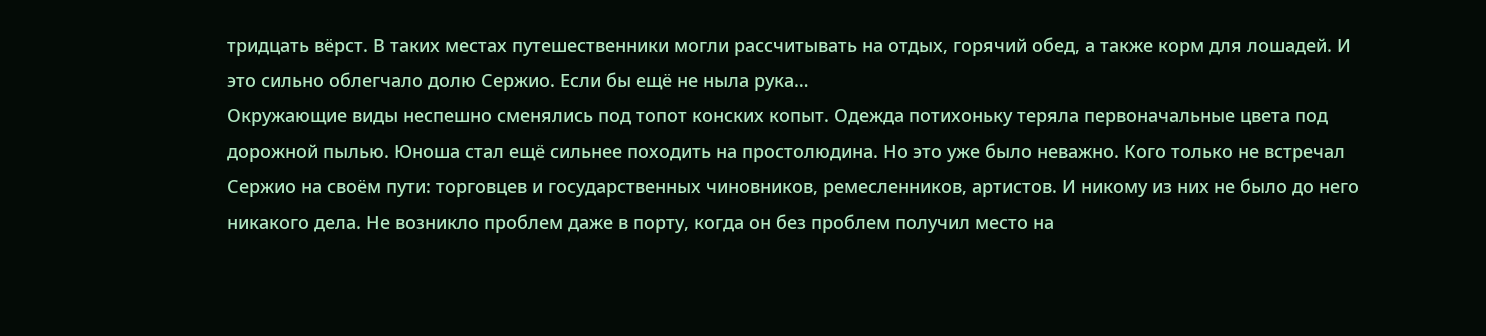тридцать вёрст. В таких местах путешественники могли рассчитывать на отдых, горячий обед, а также корм для лошадей. И это сильно облегчало долю Сержио. Если бы ещё не ныла рука…
Окружающие виды неспешно сменялись под топот конских копыт. Одежда потихоньку теряла первоначальные цвета под дорожной пылью. Юноша стал ещё сильнее походить на простолюдина. Но это уже было неважно. Кого только не встречал Сержио на своём пути: торговцев и государственных чиновников, ремесленников, артистов. И никому из них не было до него никакого дела. Не возникло проблем даже в порту, когда он без проблем получил место на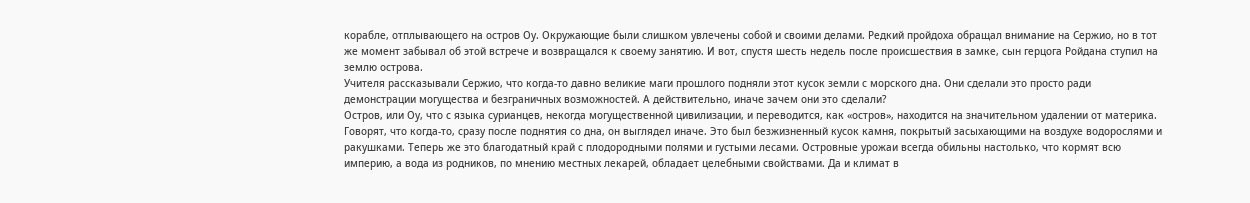корабле, отплывающего на остров Оу. Окружающие были слишком увлечены собой и своими делами. Редкий пройдоха обращал внимание на Сержио, но в тот же момент забывал об этой встрече и возвращался к своему занятию. И вот, спустя шесть недель после происшествия в замке, сын герцога Ройдана ступил на землю острова.
Учителя рассказывали Сержио, что когда-то давно великие маги прошлого подняли этот кусок земли с морского дна. Они сделали это просто ради демонстрации могущества и безграничных возможностей. А действительно, иначе зачем они это сделали?
Остров, или Оу, что с языка сурианцев, некогда могущественной цивилизации, и переводится, как «остров», находится на значительном удалении от материка. Говорят, что когда-то, сразу после поднятия со дна, он выглядел иначе. Это был безжизненный кусок камня, покрытый засыхающими на воздухе водорослями и ракушками. Теперь же это благодатный край с плодородными полями и густыми лесами. Островные урожаи всегда обильны настолько, что кормят всю империю, а вода из родников, по мнению местных лекарей, обладает целебными свойствами. Да и климат в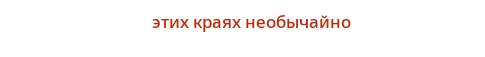этих краях необычайно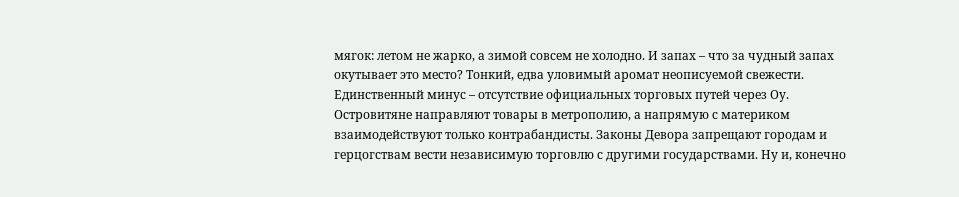мягок: летом не жарко, а зимой совсем не холодно. И запах – что за чудный запах окутывает это место? Тонкий, едва уловимый аромат неописуемой свежести. Единственный минус – отсутствие официальных торговых путей через Оу. Островитяне направляют товары в метрополию, а напрямую с материком взаимодействуют только контрабандисты. Законы Девора запрещают городам и герцогствам вести независимую торговлю с другими государствами. Ну и, конечно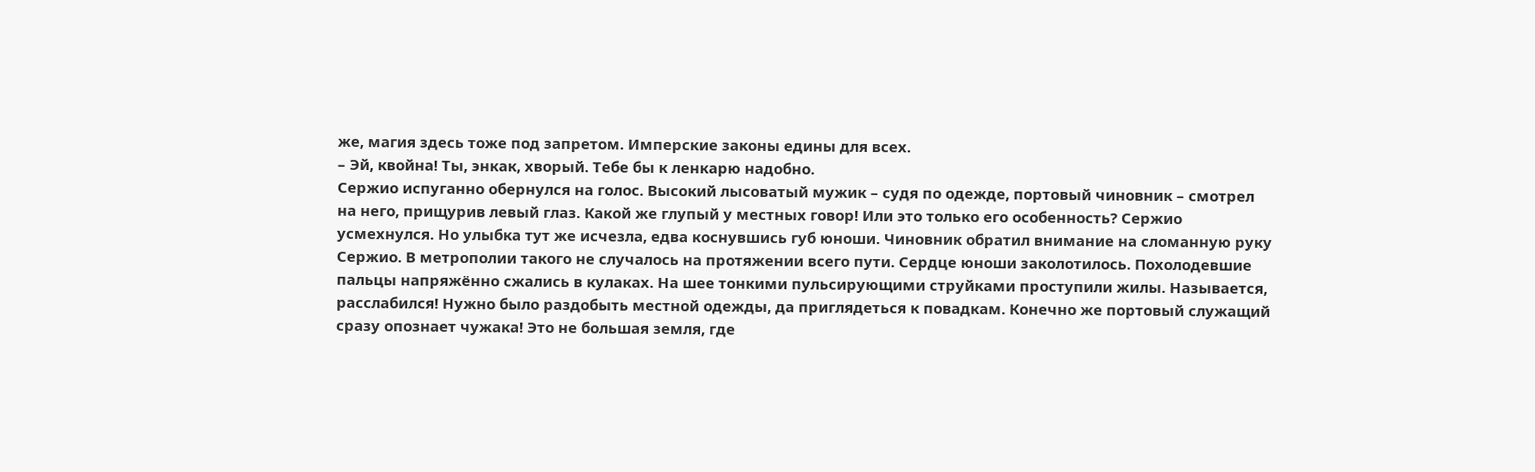же, магия здесь тоже под запретом. Имперские законы едины для всех.
– Эй, квойна! Ты, энкак, хворый. Тебе бы к ленкарю надобно.
Сержио испуганно обернулся на голос. Высокий лысоватый мужик – судя по одежде, портовый чиновник – смотрел на него, прищурив левый глаз. Какой же глупый у местных говор! Или это только его особенность? Сержио усмехнулся. Но улыбка тут же исчезла, едва коснувшись губ юноши. Чиновник обратил внимание на сломанную руку Сержио. В метрополии такого не случалось на протяжении всего пути. Сердце юноши заколотилось. Похолодевшие пальцы напряжённо сжались в кулаках. На шее тонкими пульсирующими струйками проступили жилы. Называется, расслабился! Нужно было раздобыть местной одежды, да приглядеться к повадкам. Конечно же портовый служащий сразу опознает чужака! Это не большая земля, где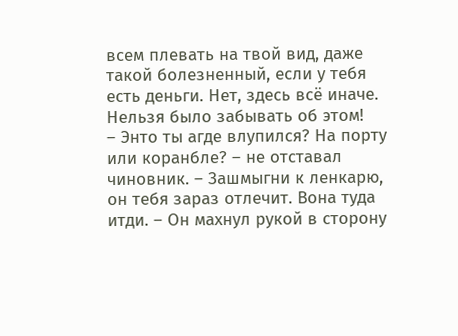всем плевать на твой вид, даже такой болезненный, если у тебя есть деньги. Нет, здесь всё иначе. Нельзя было забывать об этом!
– Энто ты агде влупился? На порту или коранбле? – не отставал чиновник. – Зашмыгни к ленкарю, он тебя зараз отлечит. Вона туда итди. – Он махнул рукой в сторону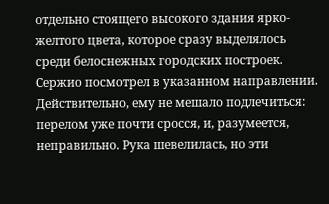отдельно стоящего высокого здания ярко-желтого цвета, которое сразу выделялось среди белоснежных городских построек.
Сержио посмотрел в указанном направлении. Действительно, ему не мешало подлечиться: перелом уже почти сросся, и, разумеется, неправильно. Рука шевелилась, но эти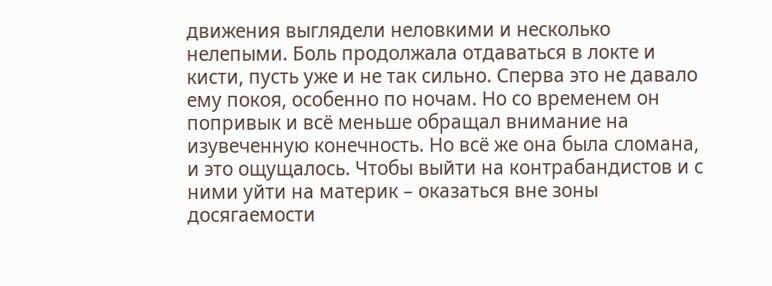движения выглядели неловкими и несколько нелепыми. Боль продолжала отдаваться в локте и кисти, пусть уже и не так сильно. Сперва это не давало ему покоя, особенно по ночам. Но со временем он попривык и всё меньше обращал внимание на изувеченную конечность. Но всё же она была сломана, и это ощущалось. Чтобы выйти на контрабандистов и с ними уйти на материк – оказаться вне зоны досягаемости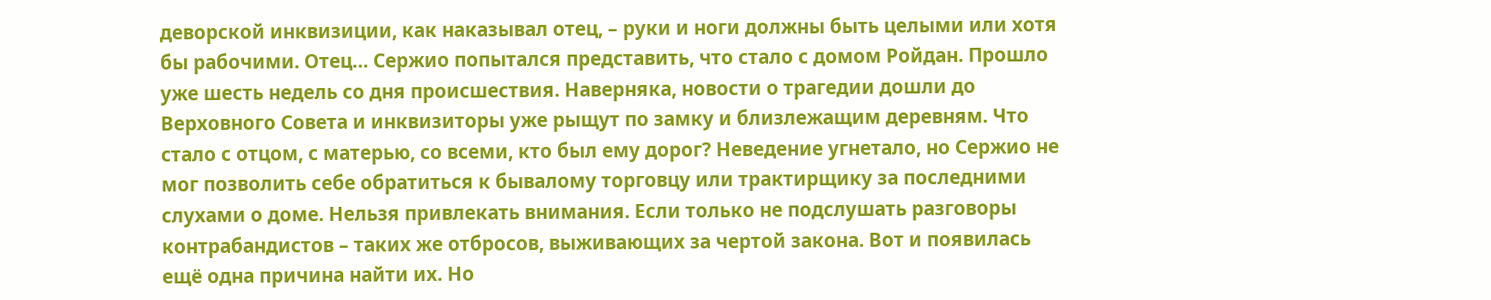деворской инквизиции, как наказывал отец, – руки и ноги должны быть целыми или хотя бы рабочими. Отец… Сержио попытался представить, что стало с домом Ройдан. Прошло уже шесть недель со дня происшествия. Наверняка, новости о трагедии дошли до Верховного Совета и инквизиторы уже рыщут по замку и близлежащим деревням. Что стало с отцом, с матерью, со всеми, кто был ему дорог? Неведение угнетало, но Сержио не мог позволить себе обратиться к бывалому торговцу или трактирщику за последними слухами о доме. Нельзя привлекать внимания. Если только не подслушать разговоры контрабандистов – таких же отбросов, выживающих за чертой закона. Вот и появилась ещё одна причина найти их. Но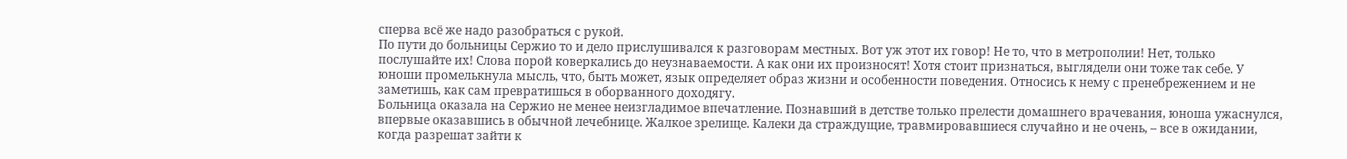сперва всё же надо разобраться с рукой.
По пути до больницы Сержио то и дело прислушивался к разговорам местных. Вот уж этот их говор! Не то, что в метрополии! Нет, только послушайте их! Слова порой коверкались до неузнаваемости. А как они их произносят! Хотя стоит признаться, выглядели они тоже так себе. У юноши промелькнула мысль, что, быть может, язык определяет образ жизни и особенности поведения. Относись к нему с пренебрежением и не заметишь, как сам превратишься в оборванного доходягу.
Больница оказала на Сержио не менее неизгладимое впечатление. Познавший в детстве только прелести домашнего врачевания, юноша ужаснулся, впервые оказавшись в обычной лечебнице. Жалкое зрелище. Калеки да страждущие, травмировавшиеся случайно и не очень, – все в ожидании, когда разрешат зайти к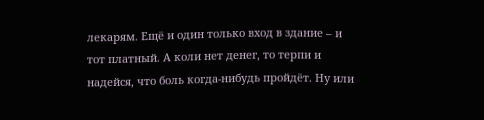лекарям. Ещё и один только вход в здание – и тот платный. А коли нет денег, то терпи и надейся, что боль когда-нибудь пройдёт. Ну или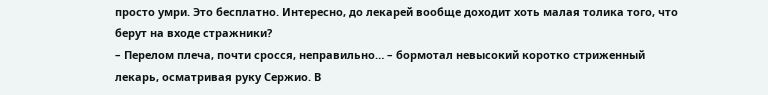просто умри. Это бесплатно. Интересно, до лекарей вообще доходит хоть малая толика того, что берут на входе стражники?
– Перелом плеча, почти сросся, неправильно… – бормотал невысокий коротко стриженный лекарь, осматривая руку Сержио. В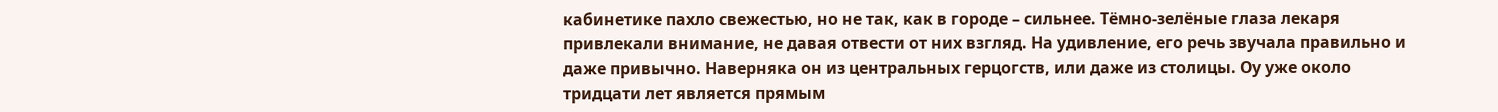кабинетике пахло свежестью, но не так, как в городе – сильнее. Тёмно-зелёные глаза лекаря привлекали внимание, не давая отвести от них взгляд. На удивление, его речь звучала правильно и даже привычно. Наверняка он из центральных герцогств, или даже из столицы. Оу уже около тридцати лет является прямым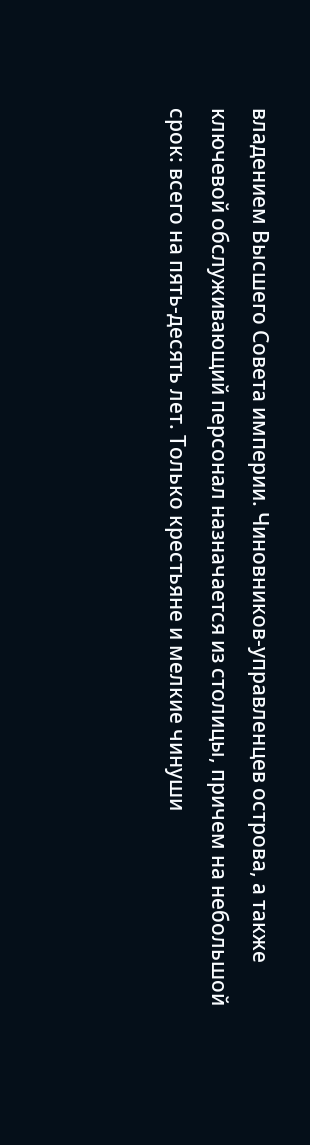владением Высшего Совета империи. Чиновников-управленцев острова, а также ключевой обслуживающий персонал назначается из столицы, причем на небольшой срок: всего на пять-десять лет. Только крестьяне и мелкие чинуши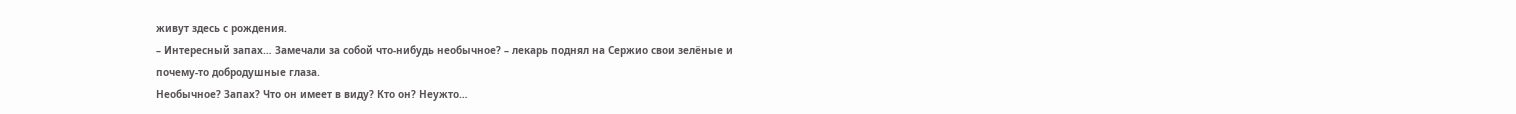живут здесь с рождения.
– Интересный запах… Замечали за собой что-нибудь необычное? – лекарь поднял на Сержио свои зелёные и почему-то добродушные глаза.
Необычное? Запах? Что он имеет в виду? Кто он? Неужто…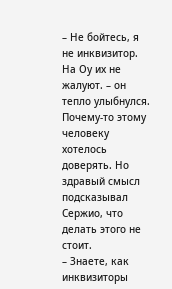– Не бойтесь, я не инквизитор. На Оу их не жалуют. – он тепло улыбнулся. Почему-то этому человеку хотелось доверять. Но здравый смысл подсказывал Сержио, что делать этого не стоит.
– Знаете, как инквизиторы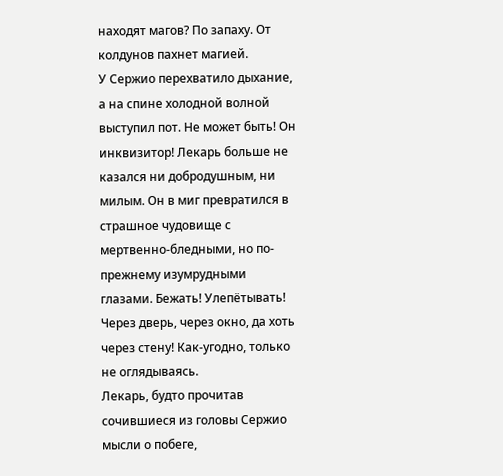находят магов? По запаху. От колдунов пахнет магией.
У Сержио перехватило дыхание, а на спине холодной волной выступил пот. Не может быть! Он инквизитор! Лекарь больше не казался ни добродушным, ни милым. Он в миг превратился в страшное чудовище с мертвенно-бледными, но по-прежнему изумрудными глазами. Бежать! Улепётывать! Через дверь, через окно, да хоть через стену! Как-угодно, только не оглядываясь.
Лекарь, будто прочитав сочившиеся из головы Сержио мысли о побеге,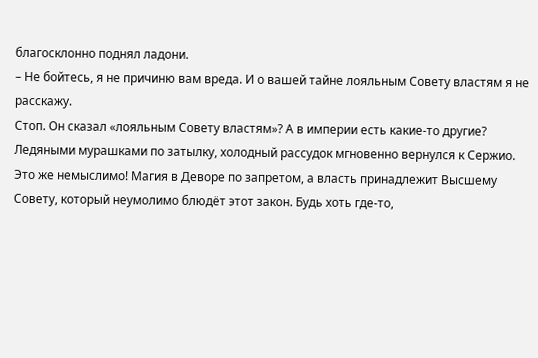благосклонно поднял ладони.
– Не бойтесь, я не причиню вам вреда. И о вашей тайне лояльным Совету властям я не расскажу.
Стоп. Он сказал «лояльным Совету властям»? А в империи есть какие-то другие? Ледяными мурашками по затылку, холодный рассудок мгновенно вернулся к Сержио. Это же немыслимо! Магия в Деворе по запретом, а власть принадлежит Высшему Совету, который неумолимо блюдёт этот закон. Будь хоть где-то,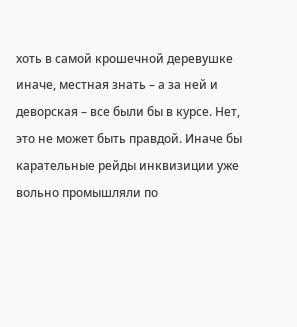хоть в самой крошечной деревушке иначе, местная знать – а за ней и деворская – все были бы в курсе. Нет, это не может быть правдой. Иначе бы карательные рейды инквизиции уже вольно промышляли по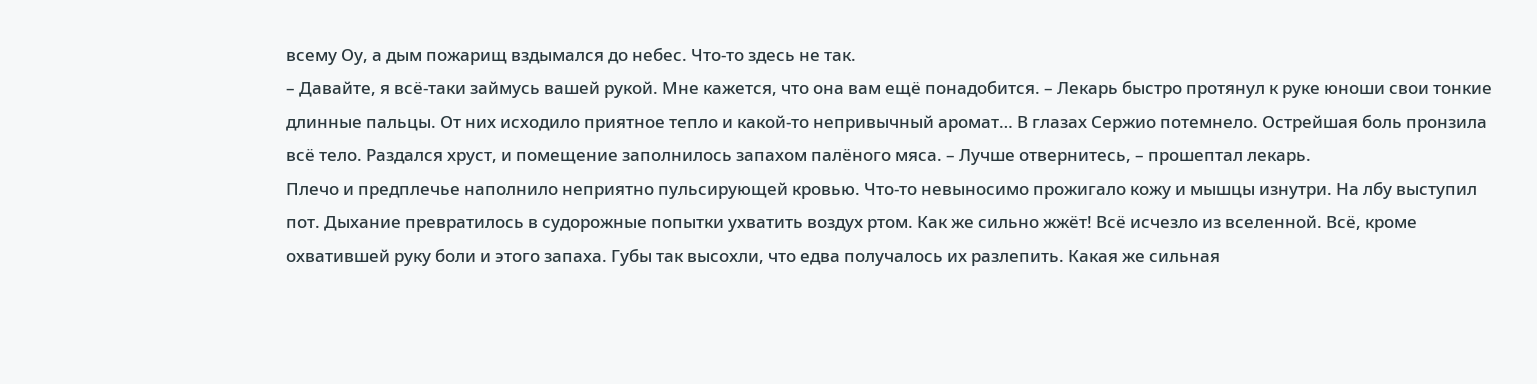всему Оу, а дым пожарищ вздымался до небес. Что-то здесь не так.
– Давайте, я всё-таки займусь вашей рукой. Мне кажется, что она вам ещё понадобится. – Лекарь быстро протянул к руке юноши свои тонкие длинные пальцы. От них исходило приятное тепло и какой-то непривычный аромат… В глазах Сержио потемнело. Острейшая боль пронзила всё тело. Раздался хруст, и помещение заполнилось запахом палёного мяса. – Лучше отвернитесь, – прошептал лекарь.
Плечо и предплечье наполнило неприятно пульсирующей кровью. Что-то невыносимо прожигало кожу и мышцы изнутри. На лбу выступил пот. Дыхание превратилось в судорожные попытки ухватить воздух ртом. Как же сильно жжёт! Всё исчезло из вселенной. Всё, кроме охватившей руку боли и этого запаха. Губы так высохли, что едва получалось их разлепить. Какая же сильная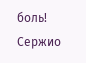боль! Сержио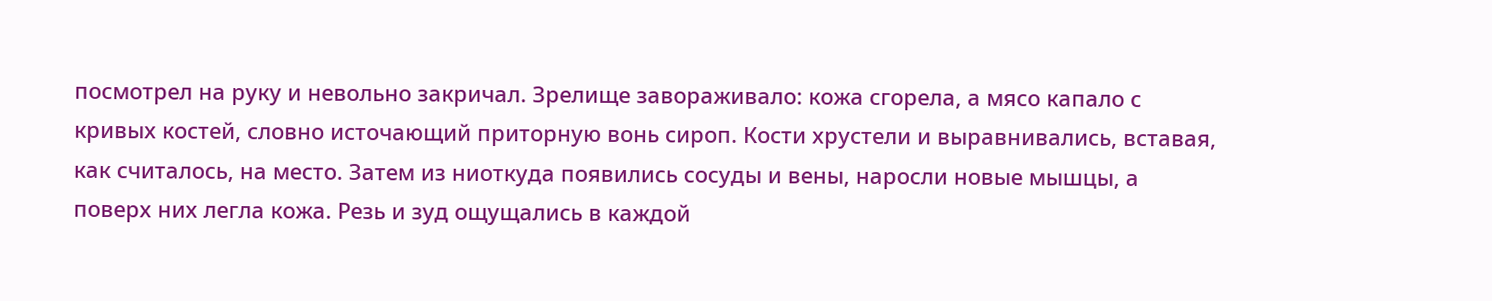посмотрел на руку и невольно закричал. Зрелище завораживало: кожа сгорела, а мясо капало с кривых костей, словно источающий приторную вонь сироп. Кости хрустели и выравнивались, вставая, как считалось, на место. Затем из ниоткуда появились сосуды и вены, наросли новые мышцы, а поверх них легла кожа. Резь и зуд ощущались в каждой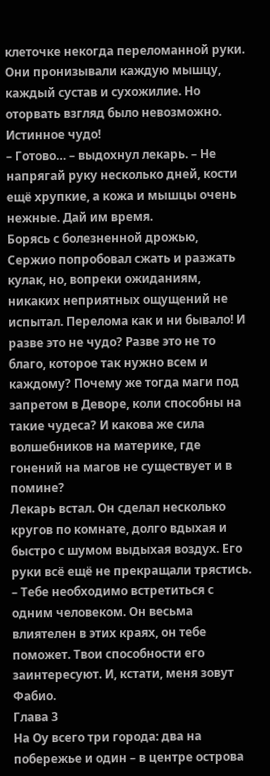клеточке некогда переломанной руки. Они пронизывали каждую мышцу, каждый сустав и сухожилие. Но оторвать взгляд было невозможно. Истинное чудо!
– Готово… – выдохнул лекарь. – Не напрягай руку несколько дней, кости ещё хрупкие, а кожа и мышцы очень нежные. Дай им время.
Борясь с болезненной дрожью, Сержио попробовал сжать и разжать кулак, но, вопреки ожиданиям, никаких неприятных ощущений не испытал. Перелома как и ни бывало! И разве это не чудо? Разве это не то благо, которое так нужно всем и каждому? Почему же тогда маги под запретом в Деворе, коли способны на такие чудеса? И какова же сила волшебников на материке, где гонений на магов не существует и в помине?
Лекарь встал. Он сделал несколько кругов по комнате, долго вдыхая и быстро с шумом выдыхая воздух. Его руки всё ещё не прекращали трястись.
– Тебе необходимо встретиться с одним человеком. Он весьма влиятелен в этих краях, он тебе поможет. Твои способности его заинтересуют. И, кстати, меня зовут Фабио.
Глава 3
На Оу всего три города: два на побережье и один – в центре острова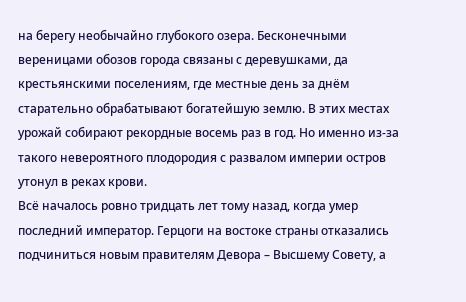на берегу необычайно глубокого озера. Бесконечными вереницами обозов города связаны с деревушками, да крестьянскими поселениям, где местные день за днём старательно обрабатывают богатейшую землю. В этих местах урожай собирают рекордные восемь раз в год. Но именно из-за такого невероятного плодородия с развалом империи остров утонул в реках крови.
Всё началось ровно тридцать лет тому назад, когда умер последний император. Герцоги на востоке страны отказались подчиниться новым правителям Девора – Высшему Совету, а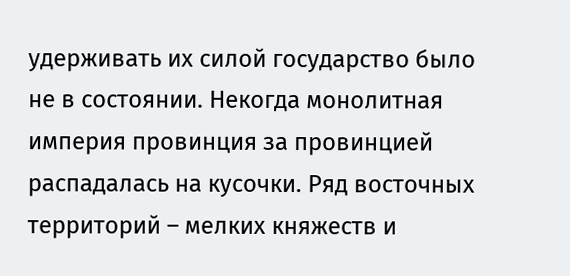удерживать их силой государство было не в состоянии. Некогда монолитная империя провинция за провинцией распадалась на кусочки. Ряд восточных территорий – мелких княжеств и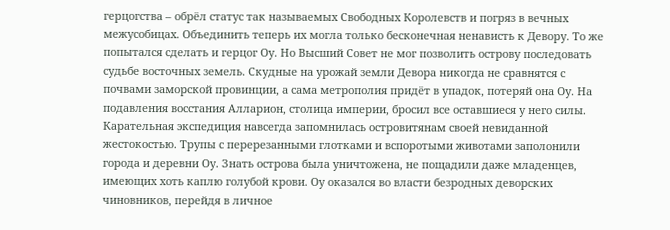герцогства – обрёл статус так называемых Свободных Королевств и погряз в вечных межусобицах. Объединить теперь их могла только бесконечная ненависть к Девору. То же попытался сделать и герцог Оу. Но Высший Совет не мог позволить острову последовать судьбе восточных земель. Скудные на урожай земли Девора никогда не сравнятся с почвами заморской провинции, а сама метрополия придёт в упадок, потеряй она Оу. На подавления восстания Алларион, столица империи, бросил все оставшиеся у него силы. Карательная экспедиция навсегда запомнилась островитянам своей невиданной жестокостью. Трупы с перерезанными глотками и вспоротыми животами заполонили города и деревни Оу. Знать острова была уничтожена, не пощадили даже младенцев, имеющих хоть каплю голубой крови. Оу оказался во власти безродных деворских чиновников, перейдя в личное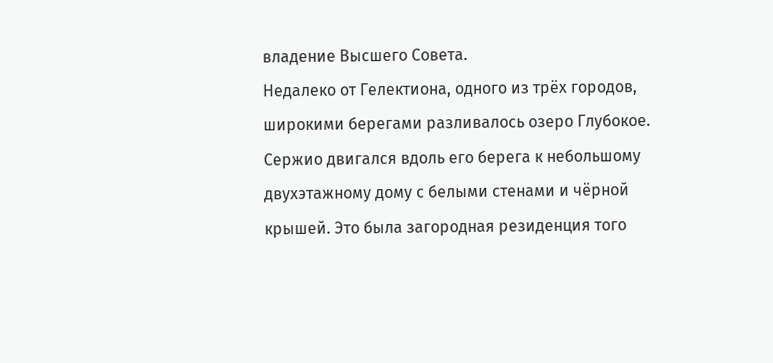владение Высшего Совета.
Недалеко от Гелектиона, одного из трёх городов, широкими берегами разливалось озеро Глубокое. Сержио двигался вдоль его берега к небольшому двухэтажному дому с белыми стенами и чёрной крышей. Это была загородная резиденция того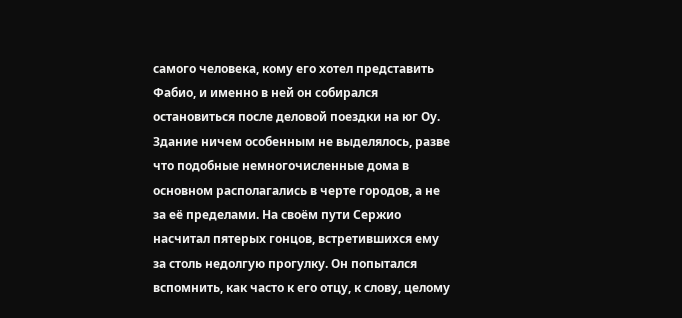самого человека, кому его хотел представить Фабио, и именно в ней он собирался остановиться после деловой поездки на юг Оу. Здание ничем особенным не выделялось, разве что подобные немногочисленные дома в основном располагались в черте городов, а не за её пределами. На своём пути Сержио насчитал пятерых гонцов, встретившихся ему за столь недолгую прогулку. Он попытался вспомнить, как часто к его отцу, к слову, целому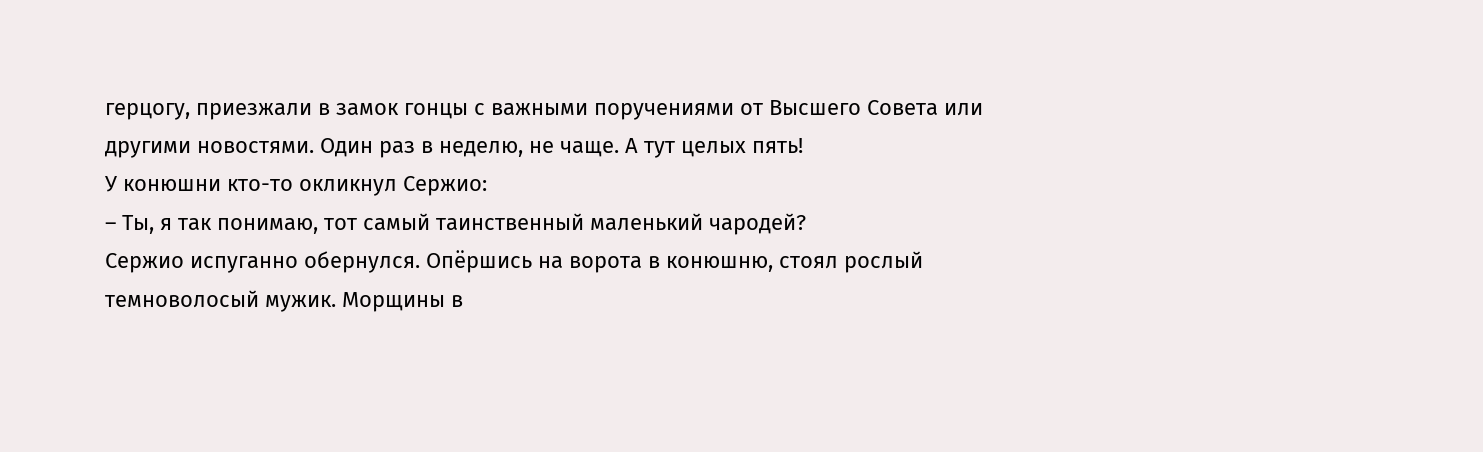герцогу, приезжали в замок гонцы с важными поручениями от Высшего Совета или другими новостями. Один раз в неделю, не чаще. А тут целых пять!
У конюшни кто-то окликнул Сержио:
– Ты, я так понимаю, тот самый таинственный маленький чародей?
Сержио испуганно обернулся. Опёршись на ворота в конюшню, стоял рослый темноволосый мужик. Морщины в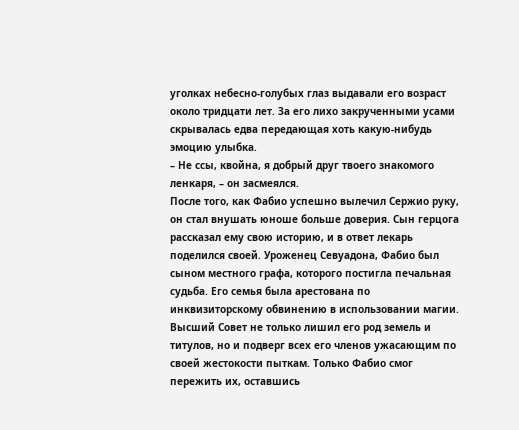уголках небесно-голубых глаз выдавали его возраст около тридцати лет. За его лихо закрученными усами скрывалась едва передающая хоть какую-нибудь эмоцию улыбка.
– Не ссы, квойна, я добрый друг твоего знакомого ленкаря, – он засмеялся.
После того, как Фабио успешно вылечил Сержио руку, он стал внушать юноше больше доверия. Сын герцога рассказал ему свою историю, и в ответ лекарь поделился своей. Уроженец Севуадона, Фабио был сыном местного графа, которого постигла печальная судьба. Его семья была арестована по инквизиторскому обвинению в использовании магии. Высший Совет не только лишил его род земель и титулов, но и подверг всех его членов ужасающим по своей жестокости пыткам. Только Фабио смог пережить их, оставшись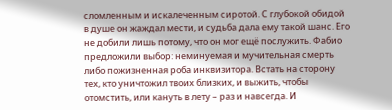сломленным и искалеченным сиротой. С глубокой обидой в душе он жаждал мести, и судьба дала ему такой шанс. Его не добили лишь потому, что он мог ещё послужить. Фабио предложили выбор: неминуемая и мучительная смерть либо пожизненная роба инквизитора. Встать на сторону тех, кто уничтожил твоих близких, и выжить, чтобы отомстить, или кануть в лету – раз и навсегда. И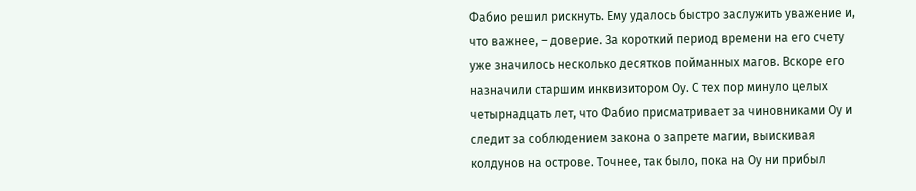Фабио решил рискнуть. Ему удалось быстро заслужить уважение и, что важнее, – доверие. За короткий период времени на его счету уже значилось несколько десятков пойманных магов. Вскоре его назначили старшим инквизитором Оу. С тех пор минуло целых четырнадцать лет, что Фабио присматривает за чиновниками Оу и следит за соблюдением закона о запрете магии, выискивая колдунов на острове. Точнее, так было, пока на Оу ни прибыл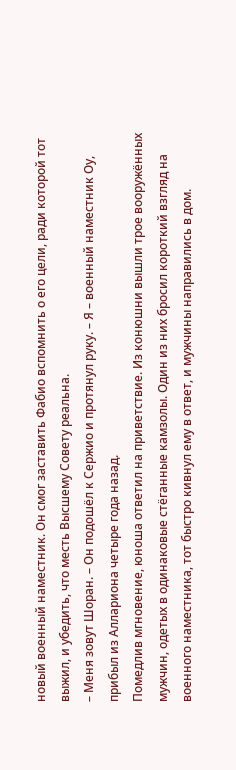новый военный наместник. Он смог заставить Фабио вспомнить о его цели, ради которой тот выжил, и убедить, что месть Высшему Совету реальна.
– Меня зовут Шоран. – Он подошёл к Сержио и протянул руку. – Я – военный наместник Оу, прибыл из Аллариона четыре года назад.
Помедлив мгновение, юноша ответил на приветствие. Из конюшни вышли трое вооружённых мужчин, одетых в одинаковые стёганные камзолы. Один из них бросил короткий взгляд на военного наместника, тот быстро кивнул ему в ответ, и мужчины направились в дом.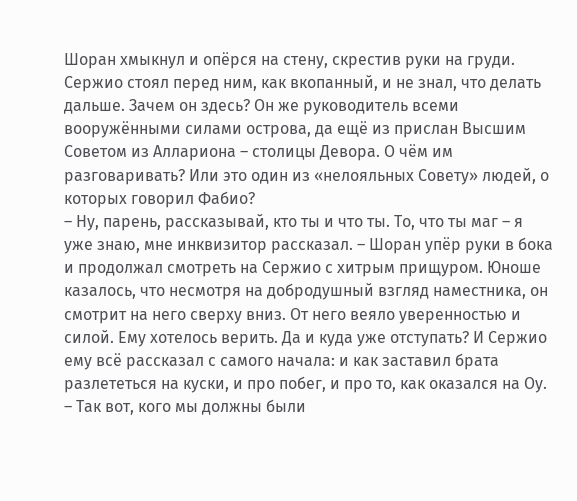Шоран хмыкнул и опёрся на стену, скрестив руки на груди. Сержио стоял перед ним, как вкопанный, и не знал, что делать дальше. Зачем он здесь? Он же руководитель всеми вооружёнными силами острова, да ещё из прислан Высшим Советом из Аллариона – столицы Девора. О чём им разговаривать? Или это один из «нелояльных Совету» людей, о которых говорил Фабио?
– Ну, парень, рассказывай, кто ты и что ты. То, что ты маг – я уже знаю, мне инквизитор рассказал. – Шоран упёр руки в бока и продолжал смотреть на Сержио с хитрым прищуром. Юноше казалось, что несмотря на добродушный взгляд наместника, он смотрит на него сверху вниз. От него веяло уверенностью и силой. Ему хотелось верить. Да и куда уже отступать? И Сержио ему всё рассказал с самого начала: и как заставил брата разлететься на куски, и про побег, и про то, как оказался на Оу.
– Так вот, кого мы должны были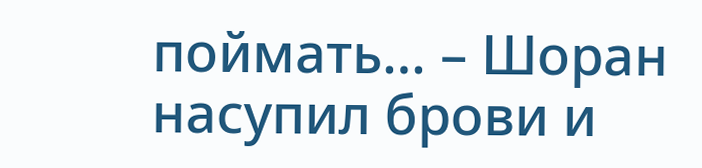поймать… – Шоран насупил брови и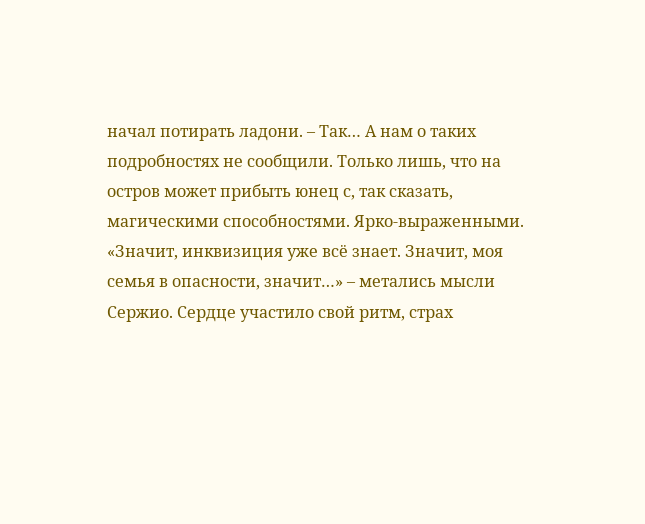начал потирать ладони. – Так… А нам о таких подробностях не сообщили. Только лишь, что на остров может прибыть юнец с, так сказать, магическими способностями. Ярко-выраженными.
«Значит, инквизиция уже всё знает. Значит, моя семья в опасности, значит…» – метались мысли Сержио. Сердце участило свой ритм, страх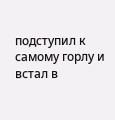подступил к самому горлу и встал в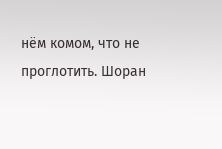нём комом, что не проглотить. Шоран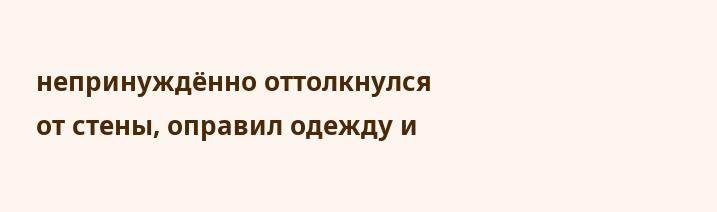непринуждённо оттолкнулся от стены, оправил одежду и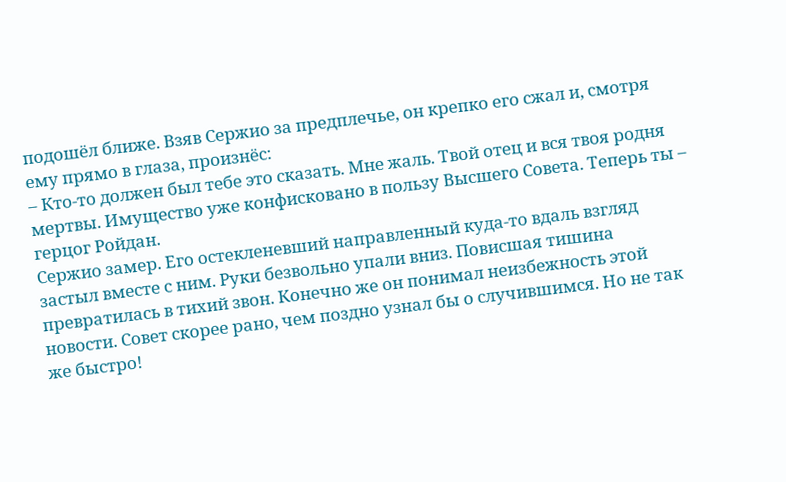подошёл ближе. Взяв Сержио за предплечье, он крепко его сжал и, смотря ему прямо в глаза, произнёс:
– Кто-то должен был тебе это сказать. Мне жаль. Твой отец и вся твоя родня мертвы. Имущество уже конфисковано в пользу Высшего Совета. Теперь ты – герцог Ройдан.
Сержио замер. Его остекленевший направленный куда-то вдаль взгляд застыл вместе с ним. Руки безвольно упали вниз. Повисшая тишина превратилась в тихий звон. Конечно же он понимал неизбежность этой новости. Совет скорее рано, чем поздно узнал бы о случившимся. Но не так же быстро!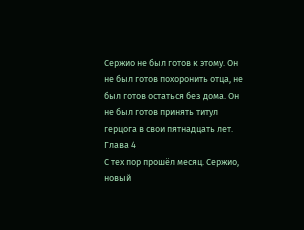Сержио не был готов к этому. Он не был готов похоронить отца, не был готов остаться без дома. Он не был готов принять титул герцога в свои пятнадцать лет.
Глава 4
С тех пор прошёл месяц. Сержио, новый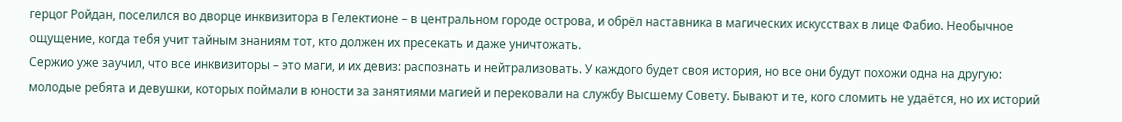герцог Ройдан, поселился во дворце инквизитора в Гелектионе – в центральном городе острова, и обрёл наставника в магических искусствах в лице Фабио. Необычное ощущение, когда тебя учит тайным знаниям тот, кто должен их пресекать и даже уничтожать.
Сержио уже заучил, что все инквизиторы – это маги, и их девиз: распознать и нейтрализовать. У каждого будет своя история, но все они будут похожи одна на другую: молодые ребята и девушки, которых поймали в юности за занятиями магией и перековали на службу Высшему Совету. Бывают и те, кого сломить не удаётся, но их историй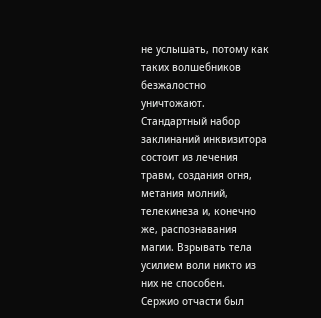не услышать, потому как таких волшебников безжалостно уничтожают. Стандартный набор заклинаний инквизитора состоит из лечения травм, создания огня, метания молний, телекинеза и, конечно же, распознавания магии. Взрывать тела усилием воли никто из них не способен.
Сержио отчасти был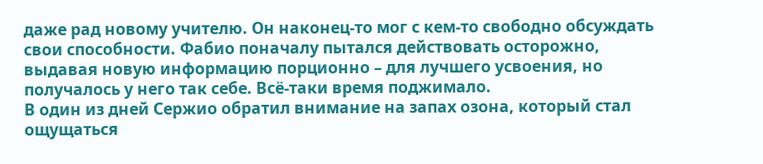даже рад новому учителю. Он наконец-то мог с кем-то свободно обсуждать свои способности. Фабио поначалу пытался действовать осторожно, выдавая новую информацию порционно – для лучшего усвоения, но получалось у него так себе. Всё-таки время поджимало.
В один из дней Сержио обратил внимание на запах озона, который стал ощущаться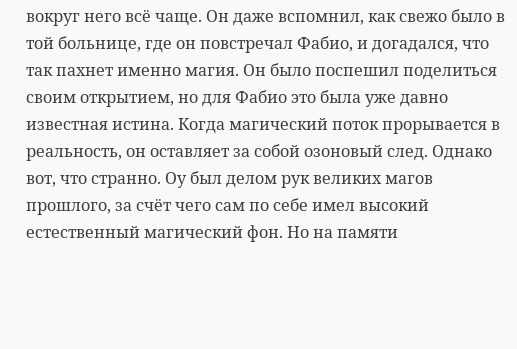вокруг него всё чаще. Он даже вспомнил, как свежо было в той больнице, где он повстречал Фабио, и догадался, что так пахнет именно магия. Он было поспешил поделиться своим открытием, но для Фабио это была уже давно известная истина. Когда магический поток прорывается в реальность, он оставляет за собой озоновый след. Однако вот, что странно. Оу был делом рук великих магов прошлого, за счёт чего сам по себе имел высокий естественный магический фон. Но на памяти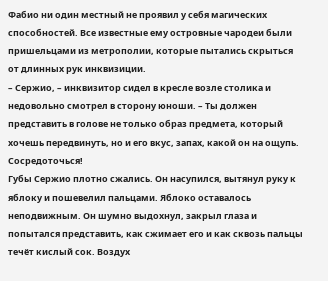Фабио ни один местный не проявил у себя магических способностей. Все известные ему островные чародеи были пришельцами из метрополии, которые пытались скрыться от длинных рук инквизиции.
– Сержио, – инквизитор сидел в кресле возле столика и недовольно смотрел в сторону юноши. – Ты должен представить в голове не только образ предмета, который хочешь передвинуть, но и его вкус, запах, какой он на ощупь. Сосредоточься!
Губы Сержио плотно сжались. Он насупился, вытянул руку к яблоку и пошевелил пальцами. Яблоко оставалось неподвижным. Он шумно выдохнул, закрыл глаза и попытался представить, как сжимает его и как сквозь пальцы течёт кислый сок. Воздух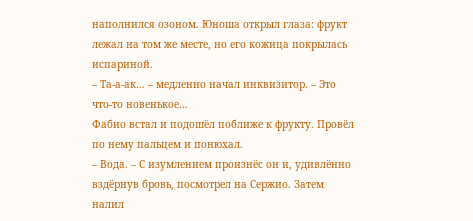наполнился озоном. Юноша открыл глаза: фрукт лежал на том же месте, но его кожица покрылась испариной.
– Та-а-ак… – медленно начал инквизитор. – Это что-то новенькое…
Фабио встал и подошёл поближе к фрукту. Провёл по нему пальцем и понюхал.
– Вода. – С изумлением произнёс он и, удивлённо вздёрнув бровь, посмотрел на Сержио. Затем налил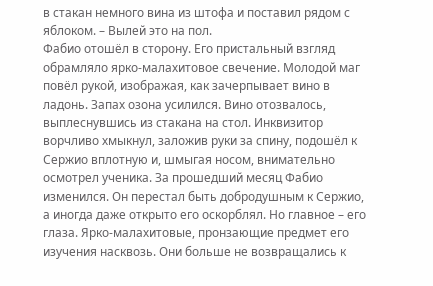в стакан немного вина из штофа и поставил рядом с яблоком. – Вылей это на пол.
Фабио отошёл в сторону. Его пристальный взгляд обрамляло ярко-малахитовое свечение. Молодой маг повёл рукой, изображая, как зачерпывает вино в ладонь. Запах озона усилился. Вино отозвалось, выплеснувшись из стакана на стол. Инквизитор ворчливо хмыкнул, заложив руки за спину, подошёл к Сержио вплотную и, шмыгая носом, внимательно осмотрел ученика. За прошедший месяц Фабио изменился. Он перестал быть добродушным к Сержио, а иногда даже открыто его оскорблял. Но главное – его глаза. Ярко-малахитовые, пронзающие предмет его изучения насквозь. Они больше не возвращались к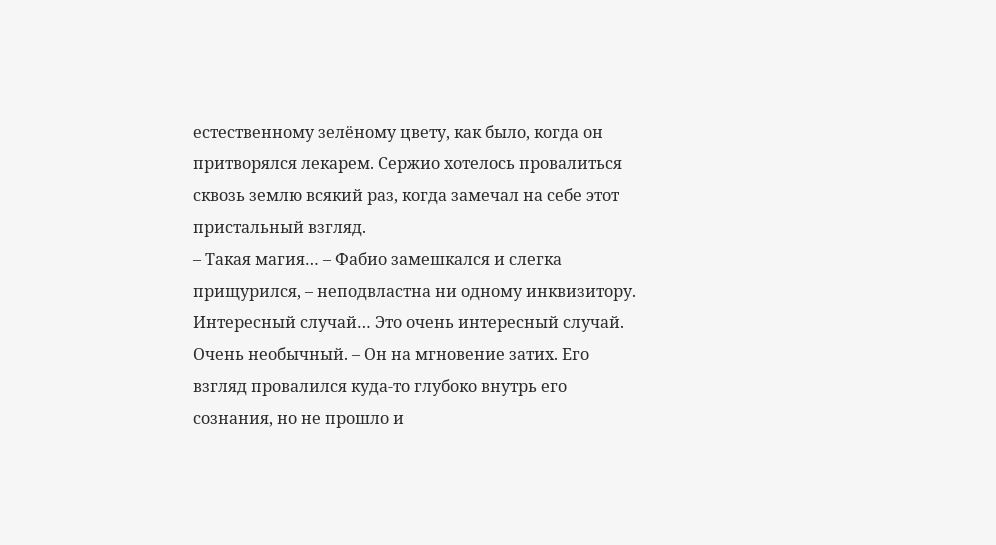естественному зелёному цвету, как было, когда он притворялся лекарем. Сержио хотелось провалиться сквозь землю всякий раз, когда замечал на себе этот пристальный взгляд.
– Такая магия… – Фабио замешкался и слегка прищурился, – неподвластна ни одному инквизитору. Интересный случай… Это очень интересный случай. Очень необычный. – Он на мгновение затих. Его взгляд провалился куда-то глубоко внутрь его сознания, но не прошло и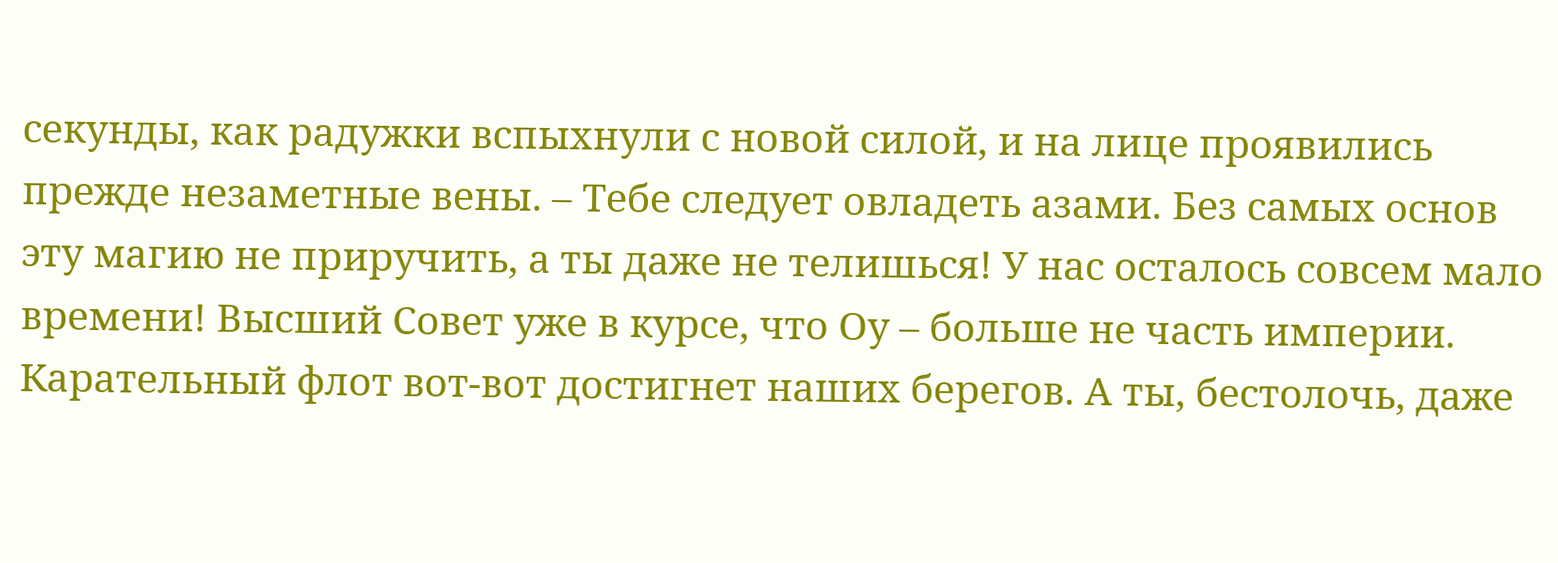секунды, как радужки вспыхнули с новой силой, и на лице проявились прежде незаметные вены. – Тебе следует овладеть азами. Без самых основ эту магию не приручить, а ты даже не телишься! У нас осталось совсем мало времени! Высший Совет уже в курсе, что Оу – больше не часть империи. Карательный флот вот-вот достигнет наших берегов. А ты, бестолочь, даже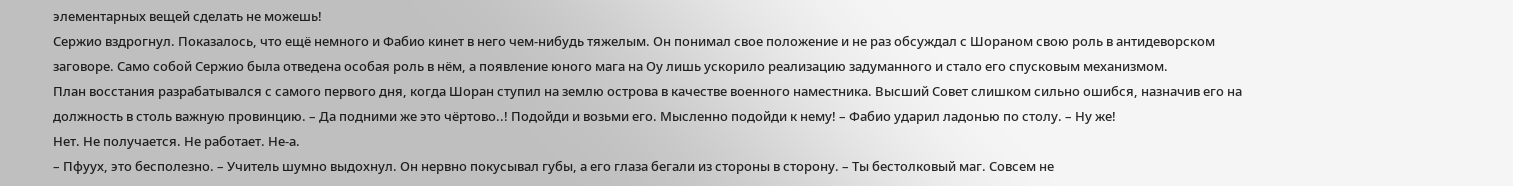элементарных вещей сделать не можешь!
Сержио вздрогнул. Показалось, что ещё немного и Фабио кинет в него чем-нибудь тяжелым. Он понимал свое положение и не раз обсуждал с Шораном свою роль в антидеворском заговоре. Само собой Сержио была отведена особая роль в нём, а появление юного мага на Оу лишь ускорило реализацию задуманного и стало его спусковым механизмом.
План восстания разрабатывался с самого первого дня, когда Шоран ступил на землю острова в качестве военного наместника. Высший Совет слишком сильно ошибся, назначив его на должность в столь важную провинцию. – Да подними же это чёртово..! Подойди и возьми его. Мысленно подойди к нему! – Фабио ударил ладонью по столу. – Ну же!
Нет. Не получается. Не работает. Не-а.
– Пфуух, это бесполезно. – Учитель шумно выдохнул. Он нервно покусывал губы, а его глаза бегали из стороны в сторону. – Ты бестолковый маг. Совсем не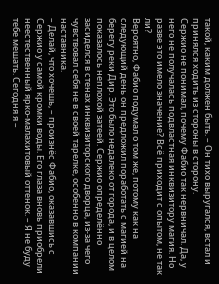такой, каким должен быть. – Он тихо выругался, встал и принялся ходить из стороны в сторону.
Сержио не понимал, почему Фабио так нервничал. Да, у него не получалась подвластная инквизитору магия. Но разве это имело значение? Всё приходит с опытом, не так ли?
Вероятно, Фабио подумал о том же, потому как на следующий день он предложил поработать с магией на берегу реки Дир. Это было недалеко от города, и в целом показалось неплохой затеей. Сержио определённо засиделся в стенах инквизиторского дворца, из-за чего чувствовал себя не в своей тарелке, особенно в компании наставника.
– Делай, что хочешь, – произнёс Фабио, оказавшись с Сержио у самой кромки воды. Его глаза вновь приобрели неестественный ярко-малахитовый оттенок. – Я не буду тебе мешать. Сегодня я –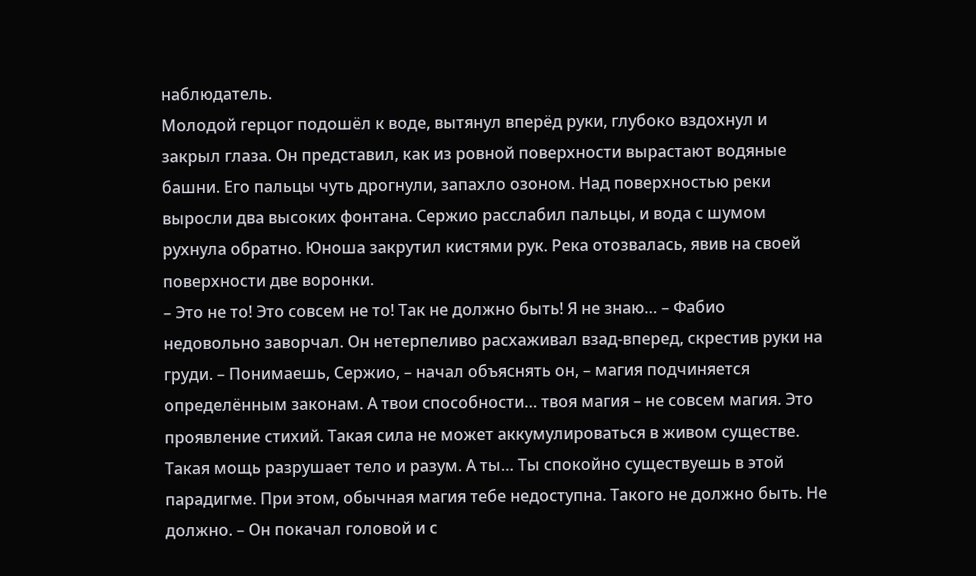наблюдатель.
Молодой герцог подошёл к воде, вытянул вперёд руки, глубоко вздохнул и закрыл глаза. Он представил, как из ровной поверхности вырастают водяные башни. Его пальцы чуть дрогнули, запахло озоном. Над поверхностью реки выросли два высоких фонтана. Сержио расслабил пальцы, и вода с шумом рухнула обратно. Юноша закрутил кистями рук. Река отозвалась, явив на своей поверхности две воронки.
– Это не то! Это совсем не то! Так не должно быть! Я не знаю… – Фабио недовольно заворчал. Он нетерпеливо расхаживал взад-вперед, скрестив руки на груди. – Понимаешь, Сержио, – начал объяснять он, – магия подчиняется определённым законам. А твои способности… твоя магия – не совсем магия. Это проявление стихий. Такая сила не может аккумулироваться в живом существе. Такая мощь разрушает тело и разум. А ты… Ты спокойно существуешь в этой парадигме. При этом, обычная магия тебе недоступна. Такого не должно быть. Не должно. – Он покачал головой и с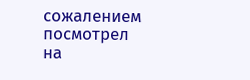сожалением посмотрел на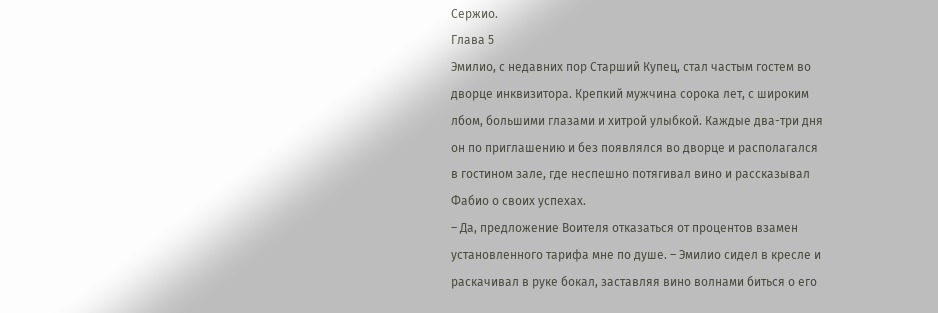Сержио.
Глава 5
Эмилио, с недавних пор Старший Купец, стал частым гостем во дворце инквизитора. Крепкий мужчина сорока лет, с широким лбом, большими глазами и хитрой улыбкой. Каждые два-три дня он по приглашению и без появлялся во дворце и располагался в гостином зале, где неспешно потягивал вино и рассказывал Фабио о своих успехах.
– Да, предложение Воителя отказаться от процентов взамен установленного тарифа мне по душе. – Эмилио сидел в кресле и раскачивал в руке бокал, заставляя вино волнами биться о его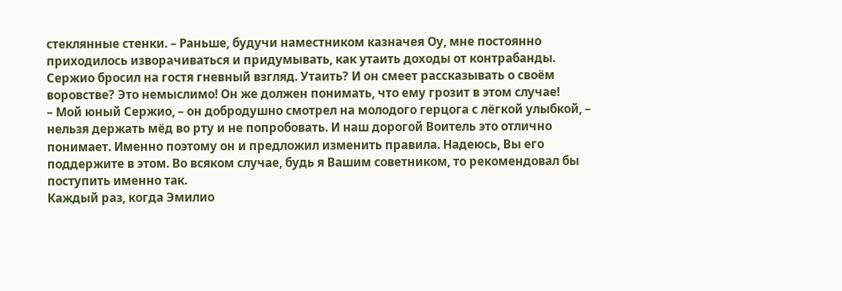стеклянные стенки. – Раньше, будучи наместником казначея Оу, мне постоянно приходилось изворачиваться и придумывать, как утаить доходы от контрабанды.
Сержио бросил на гостя гневный взгляд. Утаить? И он смеет рассказывать о своём воровстве? Это немыслимо! Он же должен понимать, что ему грозит в этом случае!
– Мой юный Сержио, – он добродушно смотрел на молодого герцога с лёгкой улыбкой, – нельзя держать мёд во рту и не попробовать. И наш дорогой Воитель это отлично понимает. Именно поэтому он и предложил изменить правила. Надеюсь, Вы его поддержите в этом. Во всяком случае, будь я Вашим советником, то рекомендовал бы поступить именно так.
Каждый раз, когда Эмилио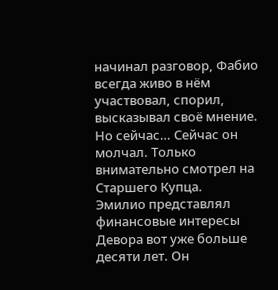начинал разговор, Фабио всегда живо в нём участвовал, спорил, высказывал своё мнение. Но сейчас… Сейчас он молчал. Только внимательно смотрел на Старшего Купца.
Эмилио представлял финансовые интересы Девора вот уже больше десяти лет. Он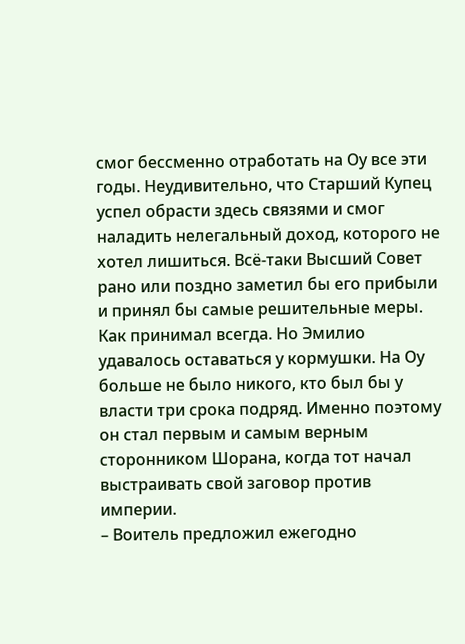смог бессменно отработать на Оу все эти годы. Неудивительно, что Старший Купец успел обрасти здесь связями и смог наладить нелегальный доход, которого не хотел лишиться. Всё-таки Высший Совет рано или поздно заметил бы его прибыли и принял бы самые решительные меры. Как принимал всегда. Но Эмилио удавалось оставаться у кормушки. На Оу больше не было никого, кто был бы у власти три срока подряд. Именно поэтому он стал первым и самым верным сторонником Шорана, когда тот начал выстраивать свой заговор против империи.
– Воитель предложил ежегодно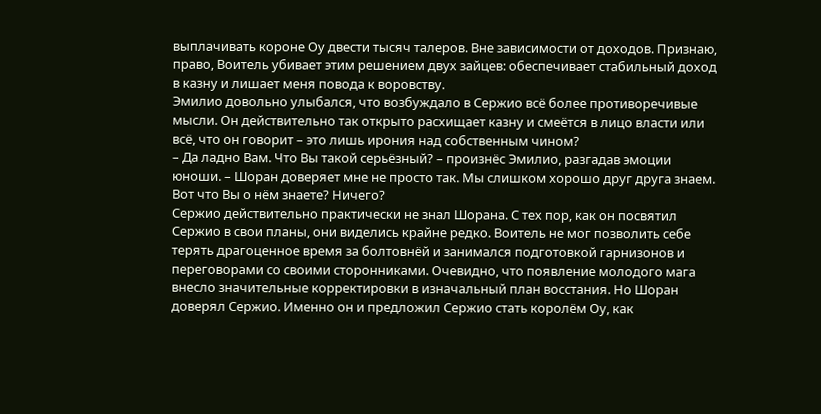выплачивать короне Оу двести тысяч талеров. Вне зависимости от доходов. Признаю, право, Воитель убивает этим решением двух зайцев: обеспечивает стабильный доход в казну и лишает меня повода к воровству.
Эмилио довольно улыбался, что возбуждало в Сержио всё более противоречивые мысли. Он действительно так открыто расхищает казну и смеётся в лицо власти или всё, что он говорит – это лишь ирония над собственным чином?
– Да ладно Вам. Что Вы такой серьёзный? – произнёс Эмилио, разгадав эмоции юноши. – Шоран доверяет мне не просто так. Мы слишком хорошо друг друга знаем. Вот что Вы о нём знаете? Ничего?
Сержио действительно практически не знал Шорана. С тех пор, как он посвятил Сержио в свои планы, они виделись крайне редко. Воитель не мог позволить себе терять драгоценное время за болтовнёй и занимался подготовкой гарнизонов и переговорами со своими сторонниками. Очевидно, что появление молодого мага внесло значительные корректировки в изначальный план восстания. Но Шоран доверял Сержио. Именно он и предложил Сержио стать королём Оу, как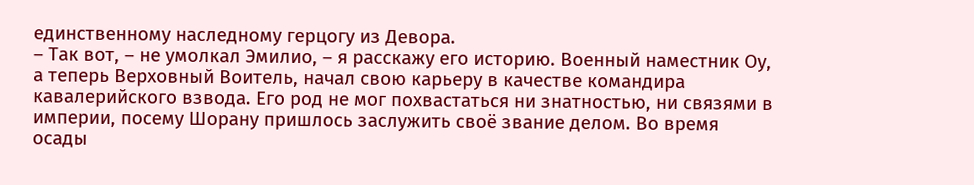единственному наследному герцогу из Девора.
– Так вот, – не умолкал Эмилио, – я расскажу его историю. Военный наместник Оу, а теперь Верховный Воитель, начал свою карьеру в качестве командира кавалерийского взвода. Его род не мог похвастаться ни знатностью, ни связями в империи, посему Шорану пришлось заслужить своё звание делом. Во время осады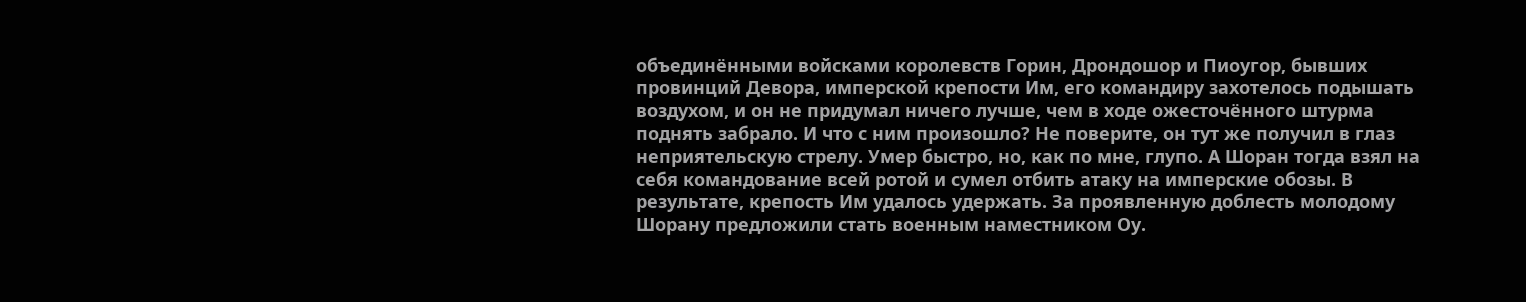объединёнными войсками королевств Горин, Дрондошор и Пиоугор, бывших провинций Девора, имперской крепости Им, его командиру захотелось подышать воздухом, и он не придумал ничего лучше, чем в ходе ожесточённого штурма поднять забрало. И что с ним произошло? Не поверите, он тут же получил в глаз неприятельскую стрелу. Умер быстро, но, как по мне, глупо. А Шоран тогда взял на себя командование всей ротой и сумел отбить атаку на имперские обозы. В результате, крепость Им удалось удержать. За проявленную доблесть молодому Шорану предложили стать военным наместником Оу.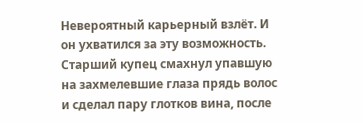Невероятный карьерный взлёт. И он ухватился за эту возможность.
Старший купец смахнул упавшую на захмелевшие глаза прядь волос и сделал пару глотков вина, после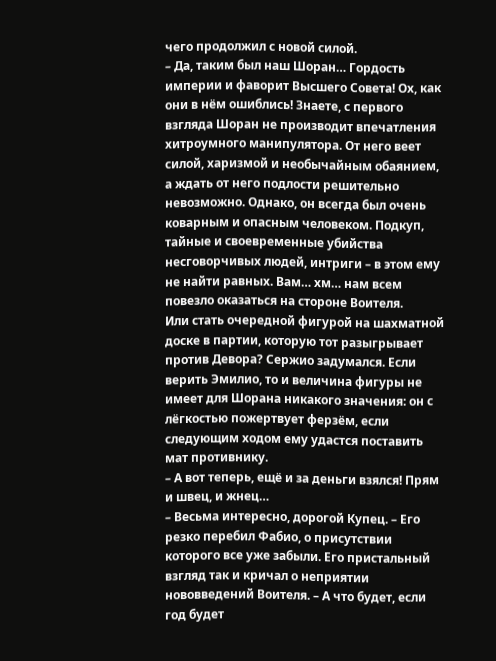чего продолжил с новой силой.
– Да, таким был наш Шоран… Гордость империи и фаворит Высшего Совета! Ох, как они в нём ошиблись! Знаете, с первого взгляда Шоран не производит впечатления хитроумного манипулятора. От него веет силой, харизмой и необычайным обаянием, а ждать от него подлости решительно невозможно. Однако, он всегда был очень коварным и опасным человеком. Подкуп, тайные и своевременные убийства несговорчивых людей, интриги – в этом ему не найти равных. Вам… хм… нам всем повезло оказаться на стороне Воителя.
Или стать очередной фигурой на шахматной доске в партии, которую тот разыгрывает против Девора? Сержио задумался. Если верить Эмилио, то и величина фигуры не имеет для Шорана никакого значения: он с лёгкостью пожертвует ферзём, если следующим ходом ему удастся поставить мат противнику.
– А вот теперь, ещё и за деньги взялся! Прям и швец, и жнец…
– Весьма интересно, дорогой Купец. – Его резко перебил Фабио, о присутствии которого все уже забыли. Его пристальный взгляд так и кричал о неприятии нововведений Воителя. – А что будет, если год будет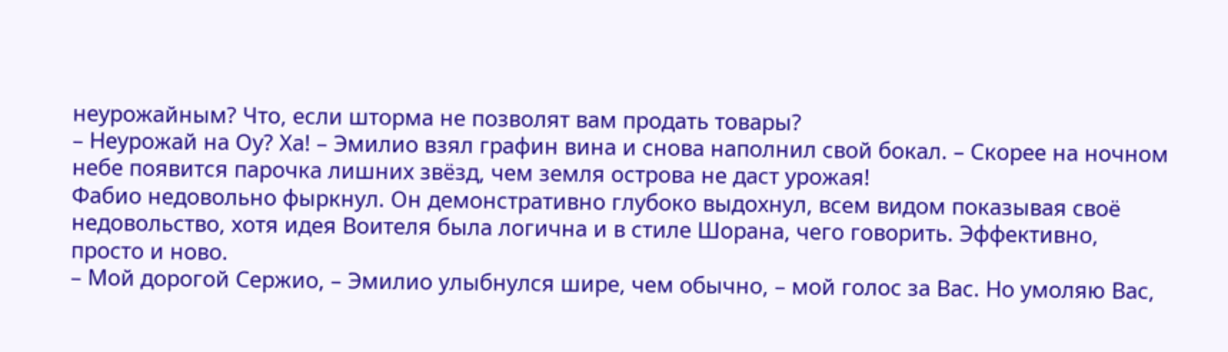неурожайным? Что, если шторма не позволят вам продать товары?
– Неурожай на Оу? Ха! – Эмилио взял графин вина и снова наполнил свой бокал. – Скорее на ночном небе появится парочка лишних звёзд, чем земля острова не даст урожая!
Фабио недовольно фыркнул. Он демонстративно глубоко выдохнул, всем видом показывая своё недовольство, хотя идея Воителя была логична и в стиле Шорана, чего говорить. Эффективно, просто и ново.
– Мой дорогой Сержио, – Эмилио улыбнулся шире, чем обычно, – мой голос за Вас. Но умоляю Вас,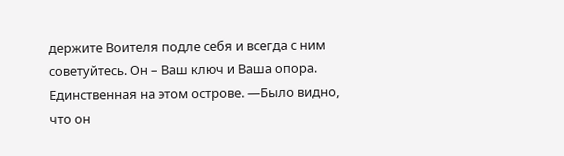держите Воителя подле себя и всегда с ним советуйтесь. Он – Ваш ключ и Ваша опора. Единственная на этом острове. —Было видно, что он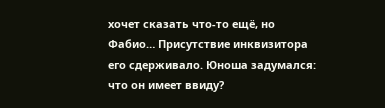хочет сказать что-то ещё, но Фабио… Присутствие инквизитора его сдерживало. Юноша задумался: что он имеет ввиду?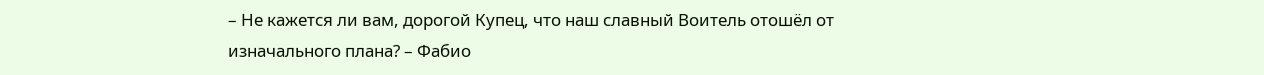– Не кажется ли вам, дорогой Купец, что наш славный Воитель отошёл от изначального плана? – Фабио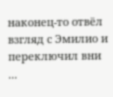наконец-то отвёл взгляд с Эмилио и переключил вни
...